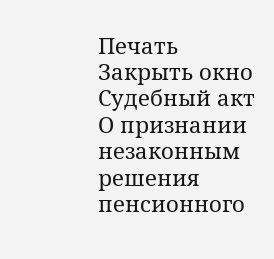Печать
Закрыть окно
Судебный акт
О признании незаконным решения пенсионного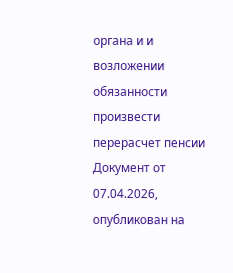органа и и возложении обязанности произвести перерасчет пенсии
Документ от 07.04.2026, опубликован на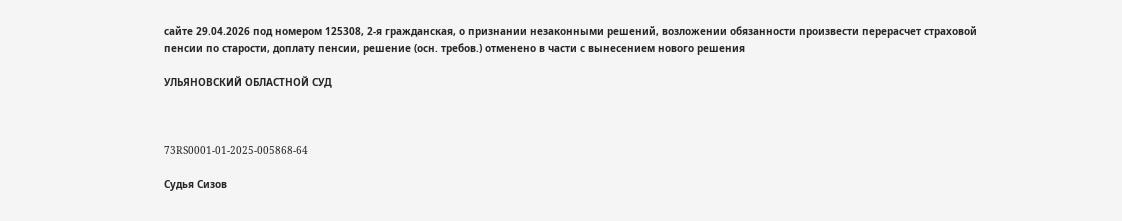сайте 29.04.2026 под номером 125308, 2-я гражданская, о признании незаконными решений, возложении обязанности произвести перерасчет страховой пенсии по старости, доплату пенсии, решение (осн. требов.) отменено в части с вынесением нового решения

УЛЬЯНОВСКИЙ ОБЛАСТНОЙ СУД



73RS0001-01-2025-005868-64

Судья Сизов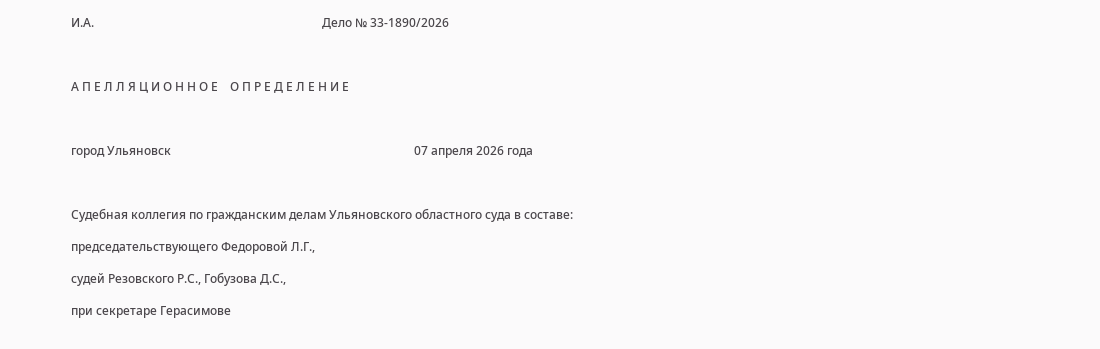И.А.                                                                            Дело № 33-1890/2026



А П Е Л Л Я Ц И О Н Н О Е    О П Р Е Д Е Л Е Н И Е



город Ульяновск                                                                                 07 апреля 2026 года



Судебная коллегия по гражданским делам Ульяновского областного суда в составе:

председательствующего Федоровой Л.Г.,

судей Резовского Р.С., Гобузова Д.С.,

при секретаре Герасимове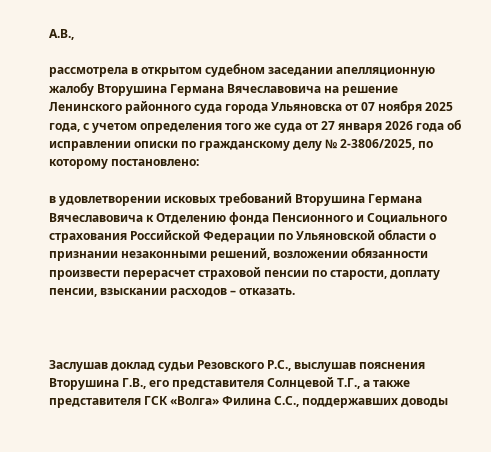А.В.,

рассмотрела в открытом судебном заседании апелляционную жалобу Вторушина Германа Вячеславовича на решение Ленинского районного суда города Ульяновска от 07 ноября 2025 года, с учетом определения того же суда от 27 января 2026 года об исправлении описки по гражданскому делу № 2‑3806/2025, по которому постановлено:

в удовлетворении исковых требований Вторушина Германа Вячеславовича к Отделению фонда Пенсионного и Социального страхования Российской Федерации по Ульяновской области о признании незаконными решений, возложении обязанности произвести перерасчет страховой пенсии по старости, доплату пенсии, взыскании расходов – отказать.



Заслушав доклад судьи Резовского Р.С., выслушав пояснения Вторушина Г.В., его представителя Солнцевой Т.Г., а также представителя ГСК «Волга» Филина С.С., поддержавших доводы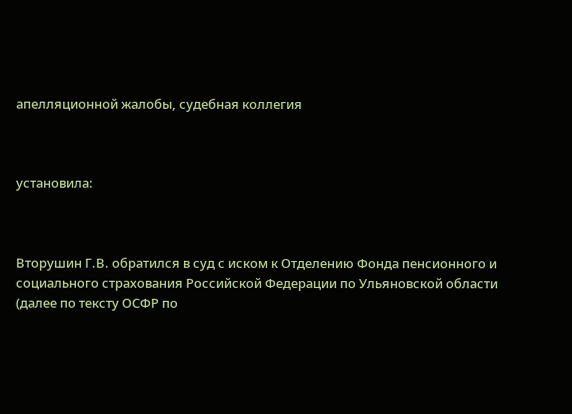апелляционной жалобы, судебная коллегия



установила:



Вторушин Г.В. обратился в суд с иском к Отделению Фонда пенсионного и социального страхования Российской Федерации по Ульяновской области (далее по тексту ОСФР по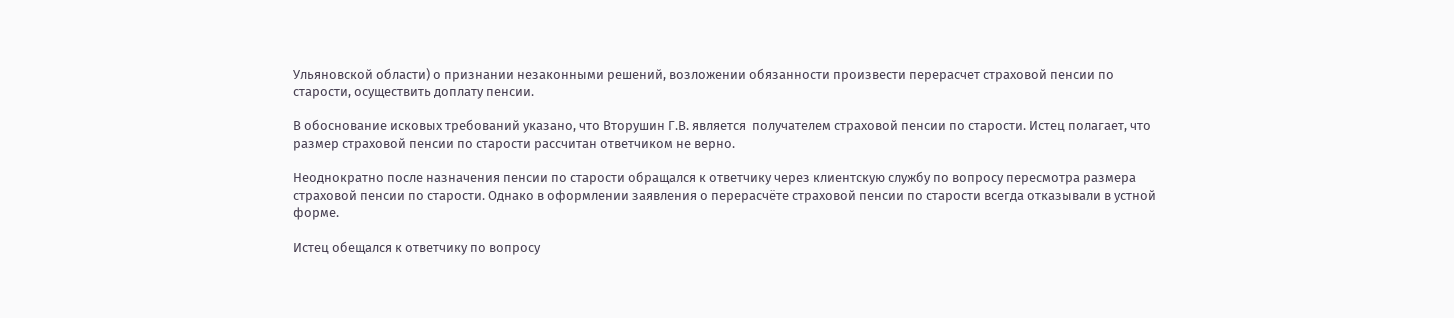Ульяновской области) о признании незаконными решений, возложении обязанности произвести перерасчет страховой пенсии по старости, осуществить доплату пенсии.

В обоснование исковых требований указано, что Вторушин Г.В. является  получателем страховой пенсии по старости. Истец полагает, что размер страховой пенсии по старости рассчитан ответчиком не верно.

Неоднократно после назначения пенсии по старости обращался к ответчику через клиентскую службу по вопросу пересмотра размера страховой пенсии по старости. Однако в оформлении заявления о перерасчёте страховой пенсии по старости всегда отказывали в устной форме.

Истец обещался к ответчику по вопросу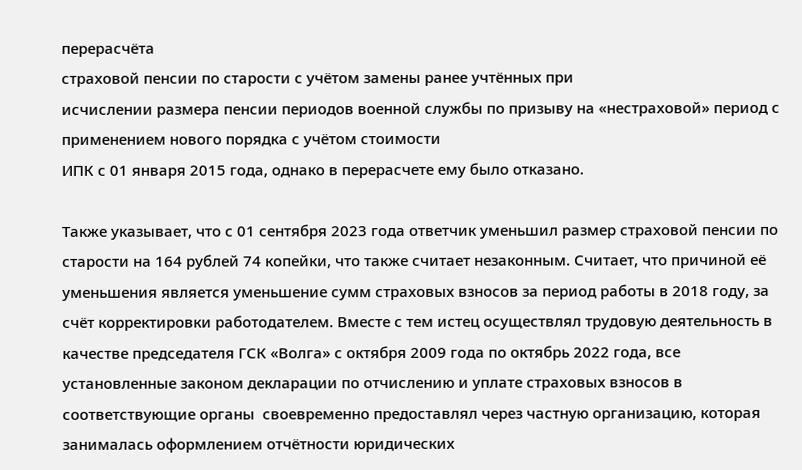перерасчёта
страховой пенсии по старости с учётом замены ранее учтённых при
исчислении размера пенсии периодов военной службы по призыву на «нестраховой» период с применением нового порядка с учётом стоимости
ИПК с 01 января 2015 года, однако в перерасчете ему было отказано.

Также указывает, что с 01 сентября 2023 года ответчик уменьшил размер страховой пенсии по старости на 164 рублей 74 копейки, что также считает незаконным. Считает, что причиной её уменьшения является уменьшение сумм страховых взносов за период работы в 2018 году, за счёт корректировки работодателем. Вместе с тем истец осуществлял трудовую деятельность в качестве председателя ГСК «Волга» с октября 2009 года по октябрь 2022 года, все установленные законом декларации по отчислению и уплате страховых взносов в соответствующие органы  своевременно предоставлял через частную организацию, которая занималась оформлением отчётности юридических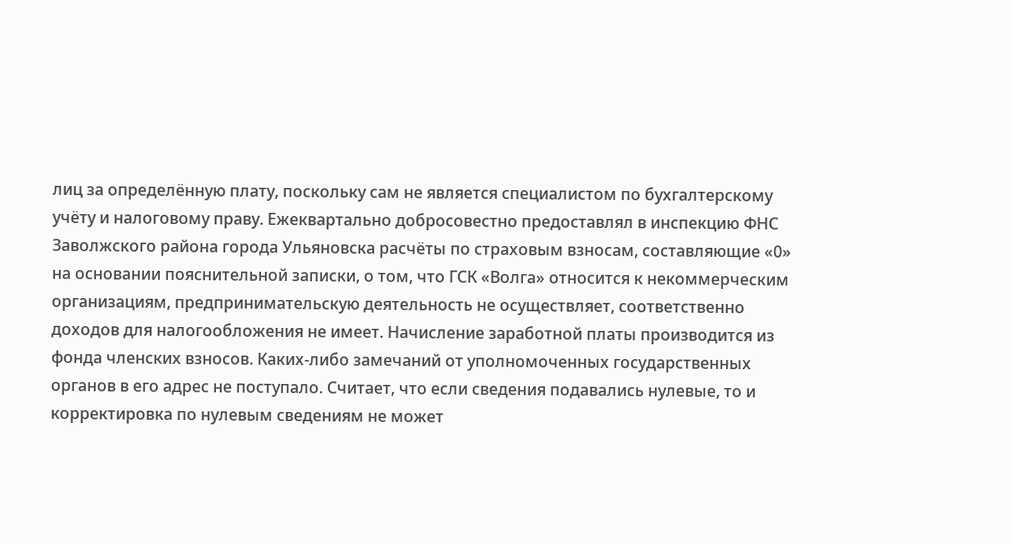лиц за определённую плату, поскольку сам не является специалистом по бухгалтерскому учёту и налоговому праву. Ежеквартально добросовестно предоставлял в инспекцию ФНС Заволжского района города Ульяновска расчёты по страховым взносам, составляющие «0» на основании пояснительной записки, о том, что ГСК «Волга» относится к некоммерческим организациям, предпринимательскую деятельность не осуществляет, соответственно доходов для налогообложения не имеет. Начисление заработной платы производится из фонда членских взносов. Каких-либо замечаний от уполномоченных государственных органов в его адрес не поступало. Считает, что если сведения подавались нулевые, то и корректировка по нулевым сведениям не может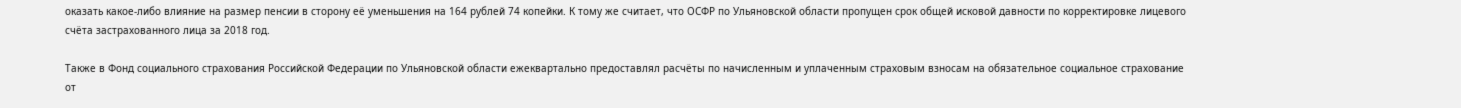оказать какое-либо влияние на размер пенсии в сторону её уменьшения на 164 рублей 74 копейки. К тому же считает, что ОСФР по Ульяновской области пропущен срок общей исковой давности по корректировке лицевого счёта застрахованного лица за 2018 год.

Также в Фонд социального страхования Российской Федерации по Ульяновской области ежеквартально предоставлял расчёты по начисленным и уплаченным страховым взносам на обязательное социальное страхование от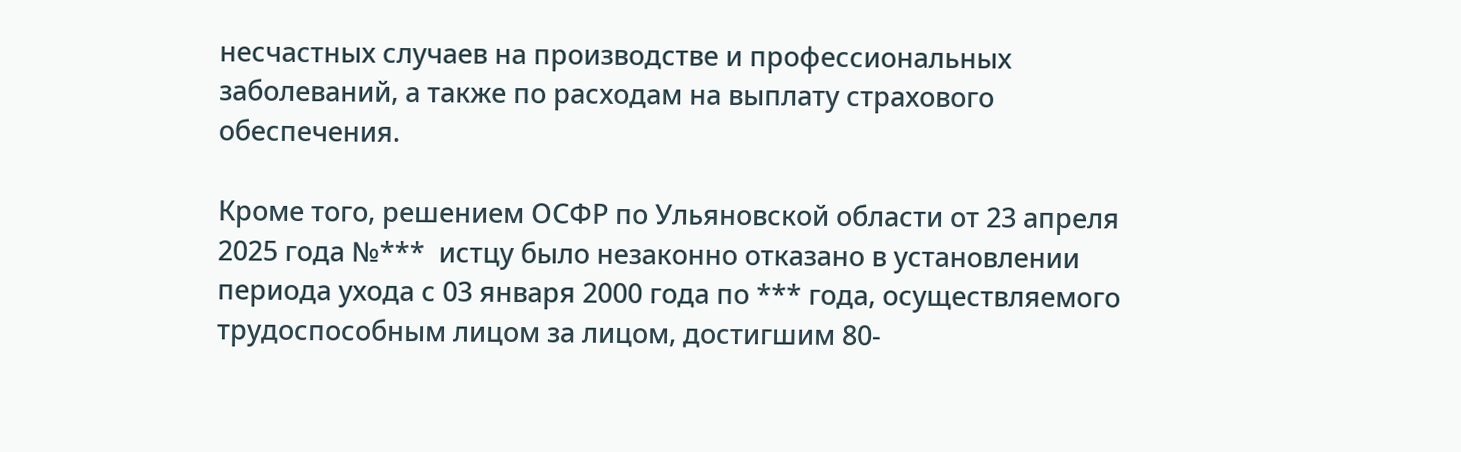несчастных случаев на производстве и профессиональных заболеваний, а также по расходам на выплату страхового обеспечения.

Кроме того, решением ОСФР по Ульяновской области от 23 апреля 2025 года №***  истцу было незаконно отказано в установлении периода ухода с 03 января 2000 года по *** года, осуществляемого трудоспособным лицом за лицом, достигшим 80-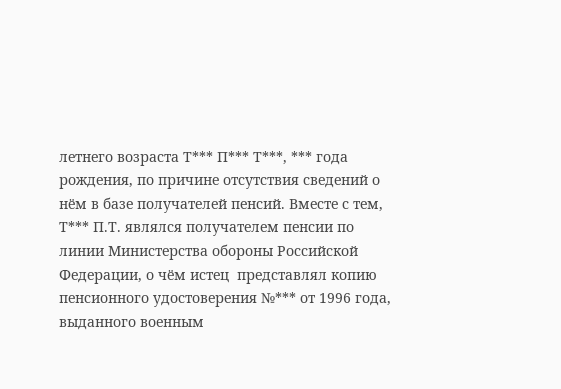летнего возраста Т*** П*** Т***, *** года рождения, по причине отсутствия сведений о нём в базе получателей пенсий. Вместе с тем, Т*** П.Т. являлся получателем пенсии по линии Министерства обороны Российской Федерации, о чём истец  представлял копию пенсионного удостоверения №*** от 1996 года, выданного военным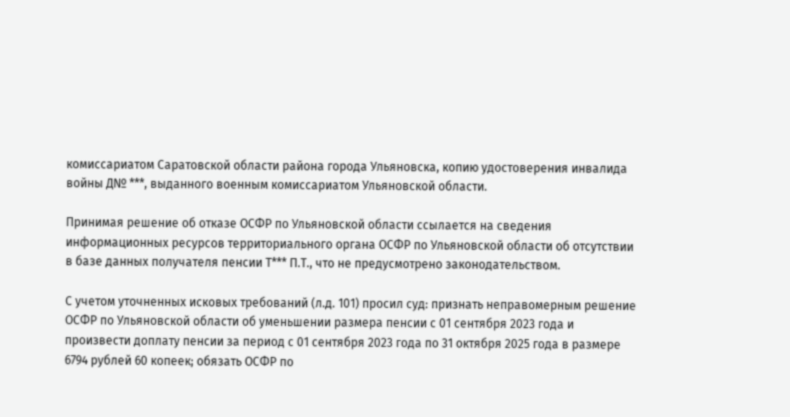комиссариатом Саратовской области района города Ульяновска, копию удостоверения инвалида войны Д№ ***, выданного военным комиссариатом Ульяновской области.

Принимая решение об отказе ОСФР по Ульяновской области ссылается на сведения информационных ресурсов территориального органа ОСФР по Ульяновской области об отсутствии в базе данных получателя пенсии Т*** П.Т., что не предусмотрено законодательством.

С учетом уточненных исковых требований (л.д. 101) просил суд: признать неправомерным решение ОСФР по Ульяновской области об уменьшении размера пенсии с 01 сентября 2023 года и произвести доплату пенсии за период с 01 сентября 2023 года по 31 октября 2025 года в размере 6794 рублей 60 копеек; обязать ОСФР по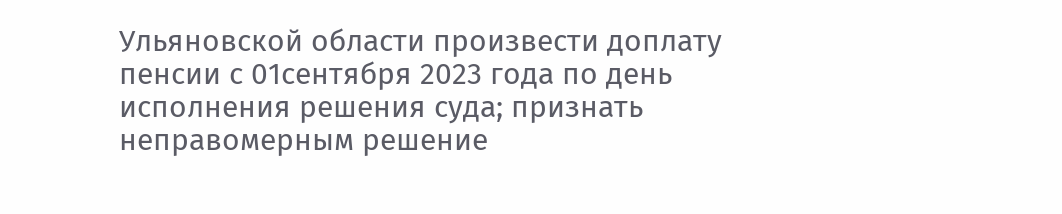Ульяновской области произвести доплату пенсии с 01сентября 2023 года по день исполнения решения суда; признать неправомерным решение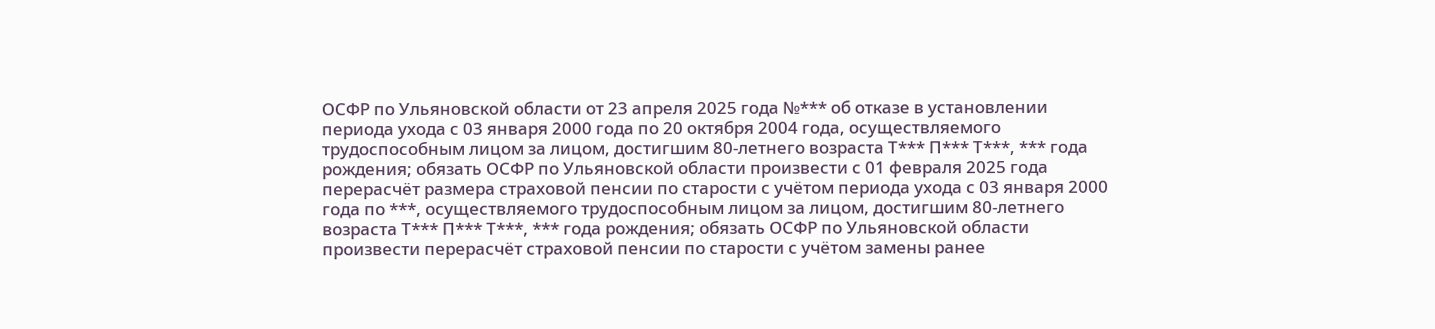ОСФР по Ульяновской области от 23 апреля 2025 года №*** об отказе в установлении периода ухода с 03 января 2000 года по 20 октября 2004 года, осуществляемого трудоспособным лицом за лицом, достигшим 80‑летнего возраста Т*** П*** Т***, *** года рождения; обязать ОСФР по Ульяновской области произвести с 01 февраля 2025 года перерасчёт размера страховой пенсии по старости с учётом периода ухода с 03 января 2000 года по ***, осуществляемого трудоспособным лицом за лицом, достигшим 80-летнего возраста Т*** П*** Т***, *** года рождения; обязать ОСФР по Ульяновской области произвести перерасчёт страховой пенсии по старости с учётом замены ранее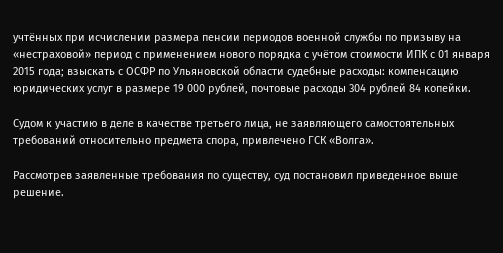учтённых при исчислении размера пенсии периодов военной службы по призыву на «нестраховой» период с применением нового порядка с учётом стоимости ИПК с 01 января 2015 года; взыскать с ОСФР по Ульяновской области судебные расходы: компенсацию юридических услуг в размере 19 000 рублей, почтовые расходы 304 рублей 84 копейки.

Судом к участию в деле в качестве третьего лица, не заявляющего самостоятельных требований относительно предмета спора, привлечено ГСК «Волга».

Рассмотрев заявленные требования по существу, суд постановил приведенное выше решение.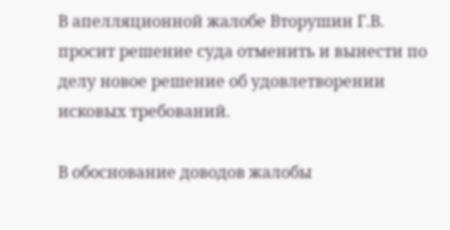В апелляционной жалобе Вторушин Г.В. просит решение суда отменить и вынести по делу новое решение об удовлетворении исковых требований.

В обоснование доводов жалобы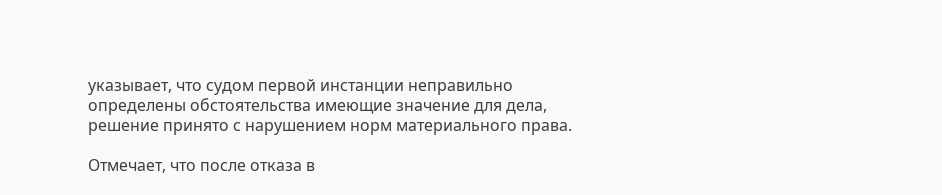указывает, что судом первой инстанции неправильно определены обстоятельства имеющие значение для дела, решение принято с нарушением норм материального права.

Отмечает, что после отказа в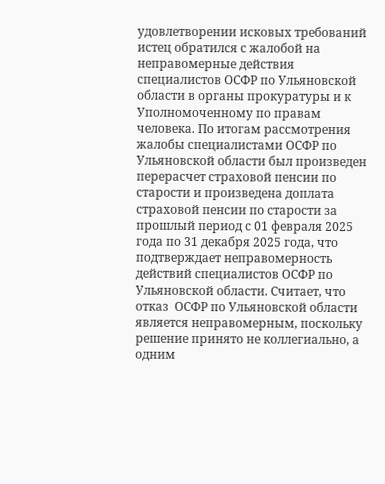удовлетворении исковых требований истец обратился с жалобой на неправомерные действия специалистов ОСФР по Ульяновской области в органы прокуратуры и к Уполномоченному по правам человека. По итогам рассмотрения жалобы специалистами ОСФР по Ульяновской области был произведен перерасчет страховой пенсии по старости и произведена доплата страховой пенсии по старости за прошлый период с 01 февраля 2025 года по 31 декабря 2025 года, что подтверждает неправомерность действий специалистов ОСФР по Ульяновской области. Считает, что отказ  ОСФР по Ульяновской области является неправомерным, поскольку решение принято не коллегиально, а одним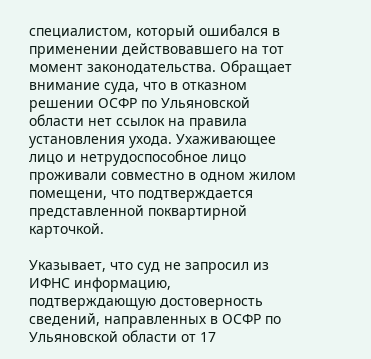специалистом, который ошибался в применении действовавшего на тот момент законодательства. Обращает внимание суда, что в отказном решении ОСФР по Ульяновской области нет ссылок на правила установления ухода. Ухаживающее лицо и нетрудоспособное лицо проживали совместно в одном жилом помещени, что подтверждается представленной поквартирной карточкой.

Указывает, что суд не запросил из ИФНС информацию, подтверждающую достоверность сведений, направленных в ОСФР по Ульяновской области от 17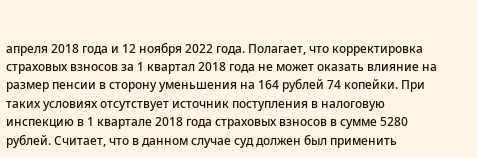апреля 2018 года и 12 ноября 2022 года. Полагает, что корректировка  страховых взносов за 1 квартал 2018 года не может оказать влияние на размер пенсии в сторону уменьшения на 164 рублей 74 копейки. При таких условиях отсутствует источник поступления в налоговую инспекцию в 1 квартале 2018 года страховых взносов в сумме 5280 рублей. Считает, что в данном случае суд должен был применить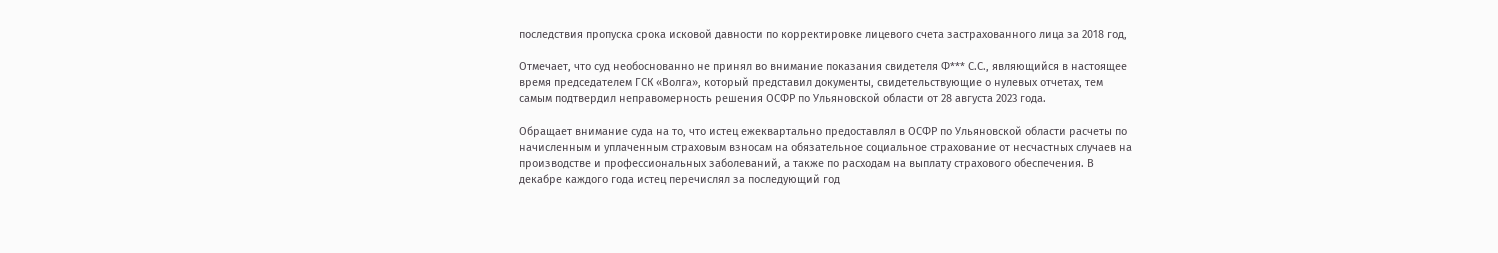последствия пропуска срока исковой давности по корректировке лицевого счета застрахованного лица за 2018 год,

Отмечает, что суд необоснованно не принял во внимание показания свидетеля Ф*** С.С., являющийся в настоящее время председателем ГСК «Волга», который представил документы, свидетельствующие о нулевых отчетах, тем самым подтвердил неправомерность решения ОСФР по Ульяновской области от 28 августа 2023 года.

Обращает внимание суда на то, что истец ежеквартально предоставлял в ОСФР по Ульяновской области расчеты по начисленным и уплаченным страховым взносам на обязательное социальное страхование от несчастных случаев на производстве и профессиональных заболеваний, а также по расходам на выплату страхового обеспечения. В декабре каждого года истец перечислял за последующий год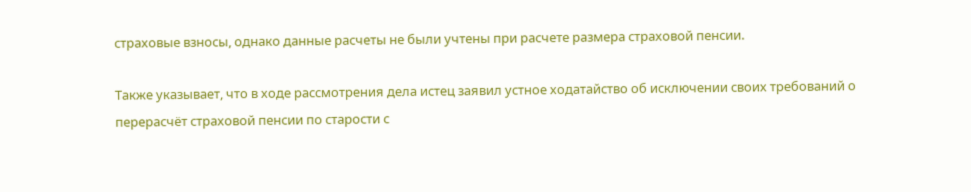страховые взносы, однако данные расчеты не были учтены при расчете размера страховой пенсии.

Также указывает, что в ходе рассмотрения дела истец заявил устное ходатайство об исключении своих требований о перерасчёт страховой пенсии по старости с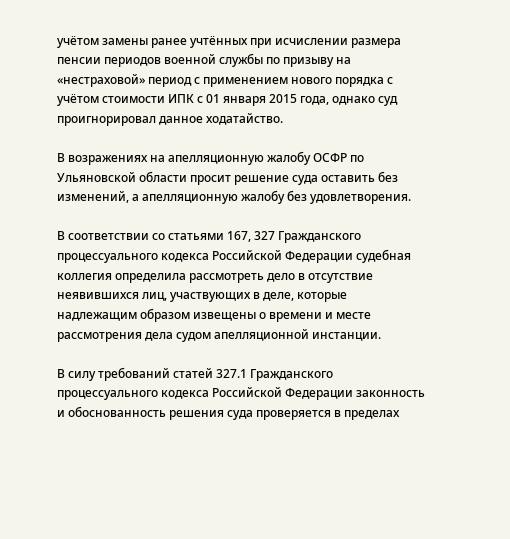учётом замены ранее учтённых при исчислении размера пенсии периодов военной службы по призыву на «нестраховой» период с применением нового порядка с учётом стоимости ИПК с 01 января 2015 года, однако суд проигнорировал данное ходатайство.

В возражениях на апелляционную жалобу ОСФР по Ульяновской области просит решение суда оставить без изменений, а апелляционную жалобу без удовлетворения.

В соответствии со статьями 167, 327 Гражданского процессуального кодекса Российской Федерации судебная коллегия определила рассмотреть дело в отсутствие неявившихся лиц, участвующих в деле, которые надлежащим образом извещены о времени и месте рассмотрения дела судом апелляционной инстанции.

В силу требований статей 327.1 Гражданского процессуального кодекса Российской Федерации законность и обоснованность решения суда проверяется в пределах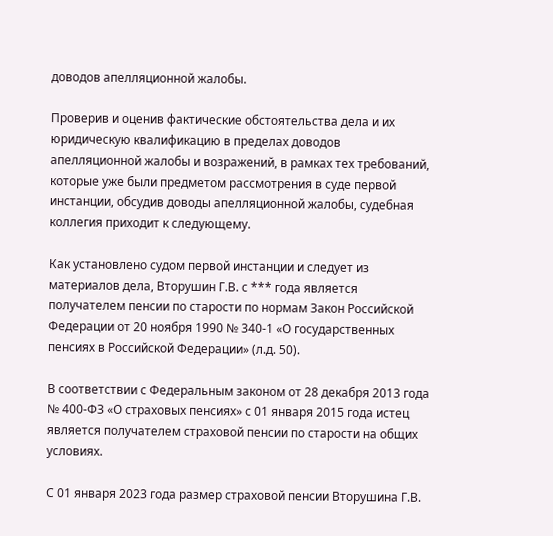доводов апелляционной жалобы.

Проверив и оценив фактические обстоятельства дела и их юридическую квалификацию в пределах доводов апелляционной жалобы и возражений, в рамках тех требований, которые уже были предметом рассмотрения в суде первой инстанции, обсудив доводы апелляционной жалобы, судебная коллегия приходит к следующему.

Как установлено судом первой инстанции и следует из материалов дела, Вторушин Г.В. с *** года является получателем пенсии по старости по нормам Закон Российской Федерации от 20 ноября 1990 № 340-1 «О государственных пенсиях в Российской Федерации» (л.д. 50).

В соответствии с Федеральным законом от 28 декабря 2013 года № 400-ФЗ «О страховых пенсиях» с 01 января 2015 года истец является получателем страховой пенсии по старости на общих условиях.

С 01 января 2023 года размер страховой пенсии Вторушина Г.В.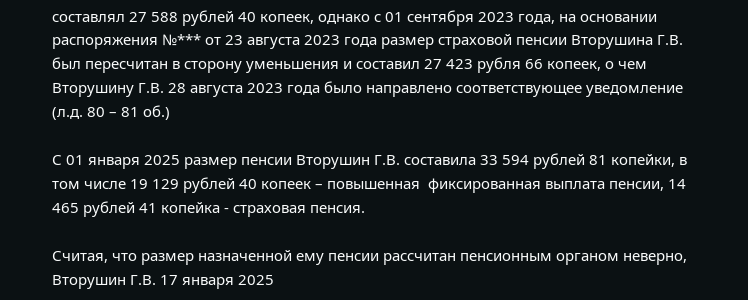составлял 27 588 рублей 40 копеек, однако с 01 сентября 2023 года, на основании распоряжения №*** от 23 августа 2023 года размер страховой пенсии Вторушина Г.В. был пересчитан в сторону уменьшения и составил 27 423 рубля 66 копеек, о чем Вторушину Г.В. 28 августа 2023 года было направлено соответствующее уведомление (л.д. 80 – 81 об.)

С 01 января 2025 размер пенсии Вторушин Г.В. составила 33 594 рублей 81 копейки, в том числе 19 129 рублей 40 копеек – повышенная  фиксированная выплата пенсии, 14 465 рублей 41 копейка - страховая пенсия.

Считая, что размер назначенной ему пенсии рассчитан пенсионным органом неверно, Вторушин Г.В. 17 января 2025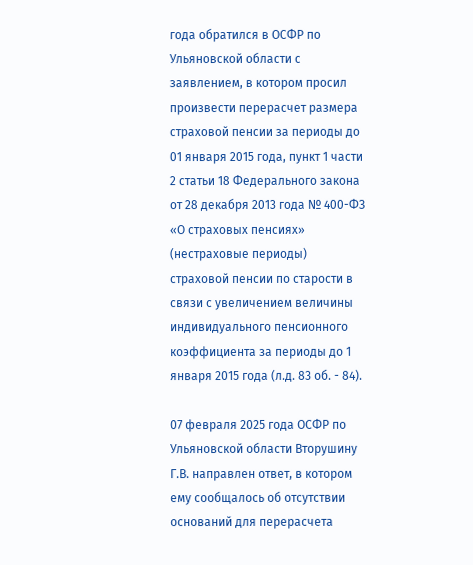года обратился в ОСФР по Ульяновской области с заявлением, в котором просил произвести перерасчет размера страховой пенсии за периоды до 01 января 2015 года, пункт 1 части 2 статьи 18 Федерального закона от 28 декабря 2013 года № 400-ФЗ «О страховых пенсиях» (нестраховые периоды) страховой пенсии по старости в связи с увеличением величины индивидуального пенсионного коэффициента за периоды до 1 января 2015 года (л.д. 83 об. - 84).

07 февраля 2025 года ОСФР по Ульяновской области Вторушину Г.В. направлен ответ, в котором ему сообщалось об отсутствии оснований для перерасчета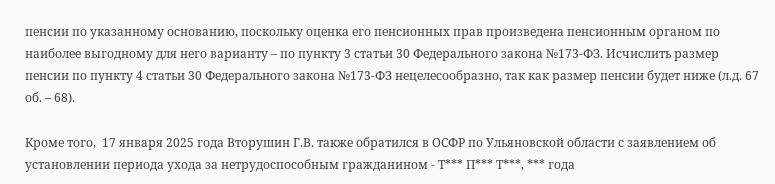пенсии по указанному основанию, поскольку оценка его пенсионных прав произведена пенсионным органом по наиболее выгодному для него варианту – по пункту 3 статьи 30 Федерального закона №173-ФЗ. Исчислить размер пенсии по пункту 4 статьи 30 Федерального закона №173-ФЗ нецелесообразно, так как размер пенсии будет ниже (л.д. 67 об. – 68).

Кроме того,  17 января 2025 года Вторушин Г.В. также обратился в ОСФР по Ульяновской области с заявлением об установлении периода ухода за нетрудоспособным гражданином - Т*** П*** Т***, *** года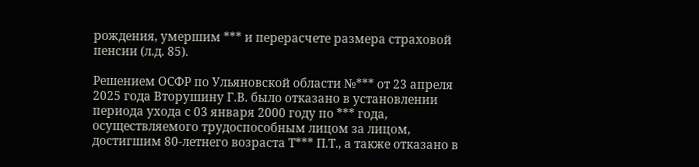рождения, умершим *** и перерасчете размера страховой пенсии (л.д. 85).

Решением ОСФР по Ульяновской области №*** от 23 апреля 2025 года Вторушину Г.В. было отказано в установлении периода ухода с 03 января 2000 году по *** года, осуществляемого трудоспособным лицом за лицом, достигшим 80-летнего возраста Т*** П.Т., а также отказано в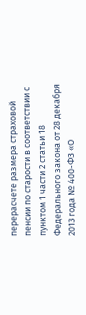перерасчете размера страховой пенсии по старости в соответствии с пунктом 1 части 2 статьи 18 Федерального закона от 28 декабря 2013 года № 400-ФЗ «О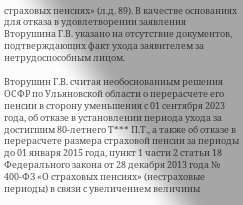страховых пенсиях» (л.д. 89). В качестве основаниях для отказа в удовлетворении заявления Вторушина Г.В. указано на отсутствие документов, подтверждающих факт ухода заявителем за нетрудоспособным лицом.

Вторушин Г.В. считая необоснованным решения ОСФР по Ульяновской области о перерасчете его пенсии в сторону уменьшения с 01 сентября 2023 года, об отказе в установлении периода ухода за достигшим 80-летнего Т*** П.Т., а также об отказе в перерасчете размера страховой пенсии за периоды до 01 января 2015 года, пункт 1 части 2 статьи 18 Федерального закона от 28 декабря 2013 года № 400-ФЗ «О страховых пенсиях» (нестраховые периоды) в связи с увеличением величины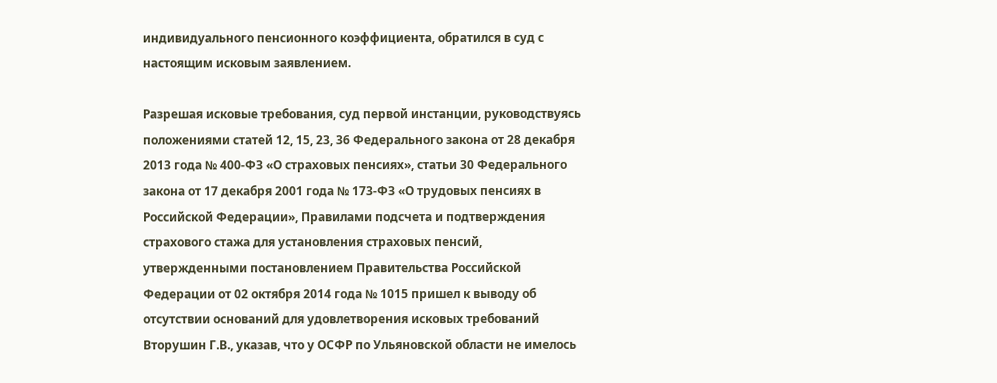индивидуального пенсионного коэффициента, обратился в суд с настоящим исковым заявлением.

Разрешая исковые требования, суд первой инстанции, руководствуясь положениями статей 12, 15, 23, 36 Федерального закона от 28 декабря 2013 года № 400-ФЗ «О страховых пенсиях», статьи 30 Федерального закона от 17 декабря 2001 года № 173-ФЗ «О трудовых пенсиях в Российской Федерации», Правилами подсчета и подтверждения страхового стажа для установления страховых пенсий, утвержденными постановлением Правительства Российской Федерации от 02 октября 2014 года № 1015 пришел к выводу об отсутствии оснований для удовлетворения исковых требований Вторушин Г.В., указав, что у ОСФР по Ульяновской области не имелось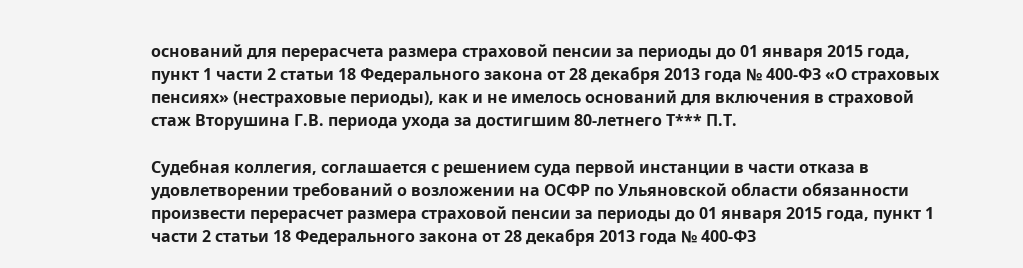оснований для перерасчета размера страховой пенсии за периоды до 01 января 2015 года, пункт 1 части 2 статьи 18 Федерального закона от 28 декабря 2013 года № 400-ФЗ «О страховых пенсиях» (нестраховые периоды), как и не имелось оснований для включения в страховой стаж Вторушина Г.В. периода ухода за достигшим 80-летнего Т*** П.Т.

Судебная коллегия, соглашается с решением суда первой инстанции в части отказа в удовлетворении требований о возложении на ОСФР по Ульяновской области обязанности произвести перерасчет размера страховой пенсии за периоды до 01 января 2015 года, пункт 1 части 2 статьи 18 Федерального закона от 28 декабря 2013 года № 400-ФЗ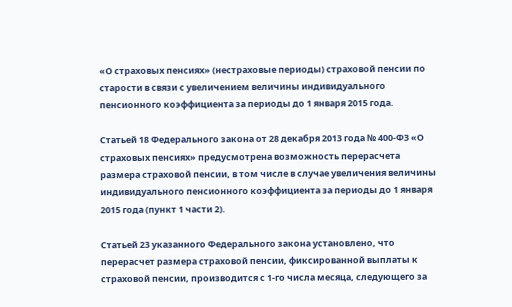«О страховых пенсиях» (нестраховые периоды) страховой пенсии по старости в связи с увеличением величины индивидуального пенсионного коэффициента за периоды до 1 января 2015 года.

Статьей 18 Федерального закона от 28 декабря 2013 года № 400-ФЗ «О страховых пенсиях» предусмотрена возможность перерасчета размера страховой пенсии, в том числе в случае увеличения величины индивидуального пенсионного коэффициента за периоды до 1 января 2015 года (пункт 1 части 2).

Статьей 23 указанного Федерального закона установлено, что перерасчет размера страховой пенсии, фиксированной выплаты к страховой пенсии, производится с 1-го числа месяца, следующего за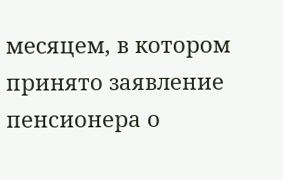месяцем, в котором принято заявление пенсионера о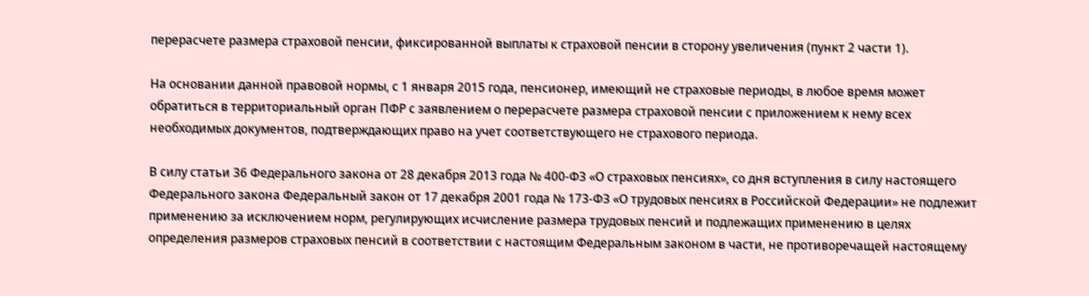перерасчете размера страховой пенсии, фиксированной выплаты к страховой пенсии в сторону увеличения (пункт 2 части 1).

На основании данной правовой нормы, с 1 января 2015 года, пенсионер, имеющий не страховые периоды, в любое время может обратиться в территориальный орган ПФР с заявлением о перерасчете размера страховой пенсии с приложением к нему всех необходимых документов, подтверждающих право на учет соответствующего не страхового периода.

В силу статьи 36 Федерального закона от 28 декабря 2013 года № 400-ФЗ «О страховых пенсиях», со дня вступления в силу настоящего Федерального закона Федеральный закон от 17 декабря 2001 года № 173-ФЗ «О трудовых пенсиях в Российской Федерации» не подлежит применению за исключением норм, регулирующих исчисление размера трудовых пенсий и подлежащих применению в целях определения размеров страховых пенсий в соответствии с настоящим Федеральным законом в части, не противоречащей настоящему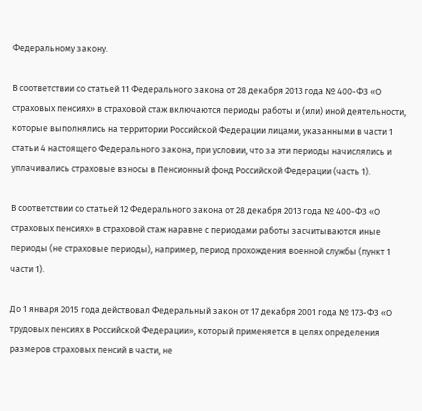Федеральному закону.

В соответствии со статьей 11 Федерального закона от 28 декабря 2013 года № 400-ФЗ «О страховых пенсиях» в страховой стаж включаются периоды работы и (или) иной деятельности, которые выполнялись на территории Российской Федерации лицами, указанными в части 1 статьи 4 настоящего Федерального закона, при условии, что за эти периоды начислялись и уплачивались страховые взносы в Пенсионный фонд Российской Федерации (часть 1).

В соответствии со статьей 12 Федерального закона от 28 декабря 2013 года № 400-ФЗ «О страховых пенсиях» в страховой стаж наравне с периодами работы засчитываются иные периоды (не страховые периоды), например, период прохождения военной службы (пункт 1  части 1).

До 1 января 2015 года действовал Федеральный закон от 17 декабря 2001 года № 173-ФЗ «О трудовых пенсиях в Российской Федерации», который применяется в целях определения размеров страховых пенсий в части, не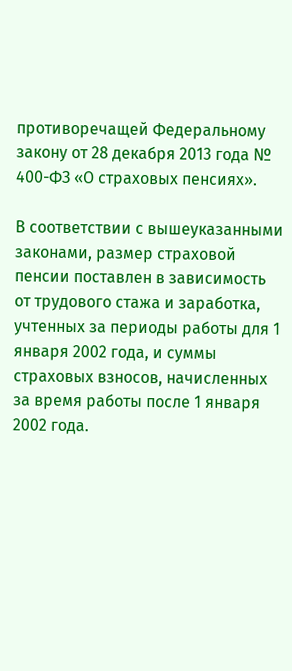противоречащей Федеральному закону от 28 декабря 2013 года № 400-ФЗ «О страховых пенсиях».

В соответствии с вышеуказанными законами, размер страховой пенсии поставлен в зависимость от трудового стажа и заработка, учтенных за периоды работы для 1 января 2002 года, и суммы страховых взносов, начисленных за время работы после 1 января 2002 года.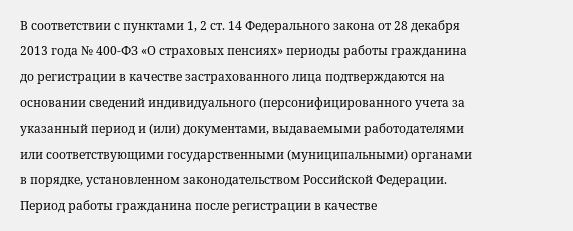В соответствии с пунктами 1, 2 ст. 14 Федерального закона от 28 декабря 2013 года № 400-ФЗ «О страховых пенсиях» периоды работы гражданина до регистрации в качестве застрахованного лица подтверждаются на основании сведений индивидуального (персонифицированного учета за указанный период и (или) документами, выдаваемыми работодателями или соответствующими государственными (муниципальными) органами в порядке, установленном законодательством Российской Федерации. Период работы гражданина после регистрации в качестве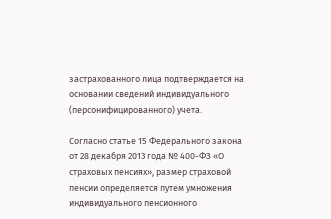застрахованного лица подтверждается на основании сведений индивидуального (персонифицированного) учета.

Согласно статье 15 Федерального закона от 28 декабря 2013 года № 400-ФЗ «О страховых пенсиях», размер страховой пенсии определяется путем умножения индивидуального пенсионного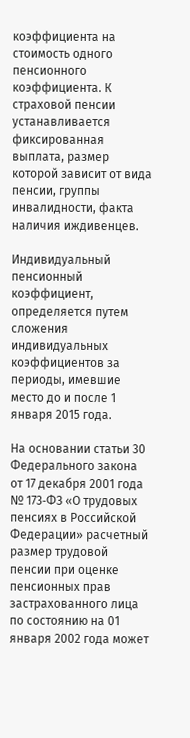коэффициента на стоимость одного пенсионного коэффициента. К страховой пенсии устанавливается фиксированная выплата, размер которой зависит от вида пенсии, группы инвалидности, факта наличия иждивенцев.

Индивидуальный пенсионный коэффициент, определяется путем сложения индивидуальных коэффициентов за периоды, имевшие место до и после 1 января 2015 года.

На основании статьи 30 Федерального закона от 17 декабря 2001 года № 173‑ФЗ «О трудовых пенсиях в Российской Федерации» расчетный размер трудовой пенсии при оценке пенсионных прав застрахованного лица по состоянию на 01 января 2002 года может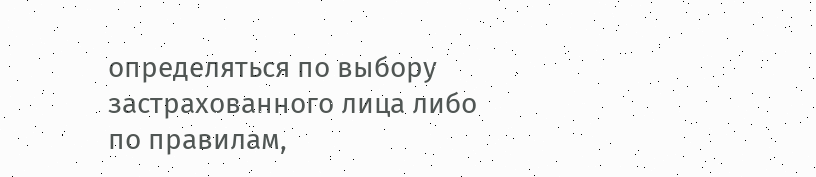определяться по выбору застрахованного лица либо по правилам,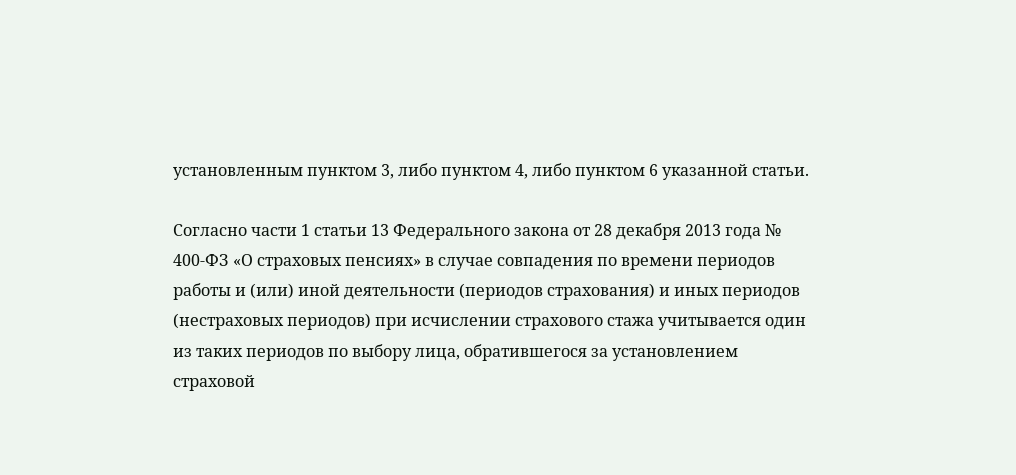установленным пунктом 3, либо пунктом 4, либо пунктом 6 указанной статьи.

Согласно части 1 статьи 13 Федерального закона от 28 декабря 2013 года № 400-ФЗ «О страховых пенсиях» в случае совпадения по времени периодов работы и (или) иной деятельности (периодов страхования) и иных периодов (нестраховых периодов) при исчислении страхового стажа учитывается один из таких периодов по выбору лица, обратившегося за установлением страховой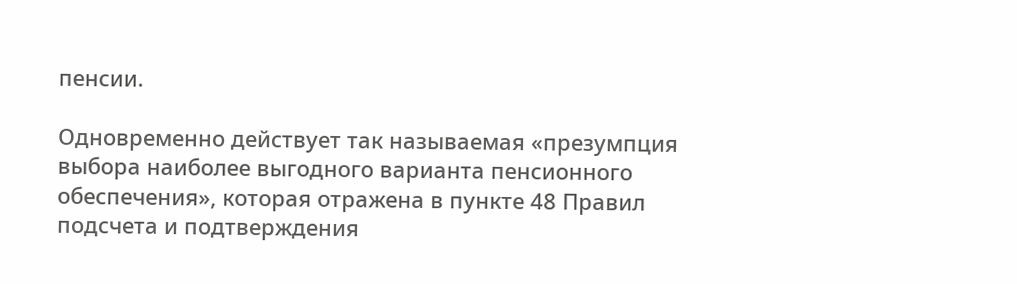пенсии.

Одновременно действует так называемая «презумпция выбора наиболее выгодного варианта пенсионного обеспечения», которая отражена в пункте 48 Правил подсчета и подтверждения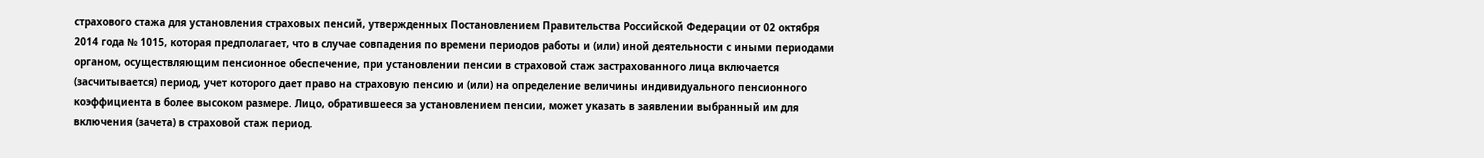страхового стажа для установления страховых пенсий, утвержденных Постановлением Правительства Российской Федерации от 02 октября 2014 года № 1015, которая предполагает, что в случае совпадения по времени периодов работы и (или) иной деятельности с иными периодами органом, осуществляющим пенсионное обеспечение, при установлении пенсии в страховой стаж застрахованного лица включается (засчитывается) период, учет которого дает право на страховую пенсию и (или) на определение величины индивидуального пенсионного коэффициента в более высоком размере. Лицо, обратившееся за установлением пенсии, может указать в заявлении выбранный им для включения (зачета) в страховой стаж период.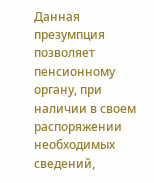Данная презумпция позволяет пенсионному органу, при наличии в своем распоряжении необходимых сведений,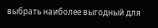выбрать наиболее выгодный для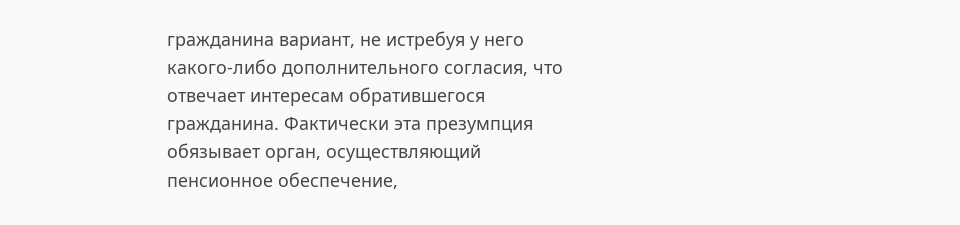гражданина вариант, не истребуя у него какого-либо дополнительного согласия, что отвечает интересам обратившегося гражданина. Фактически эта презумпция обязывает орган, осуществляющий пенсионное обеспечение,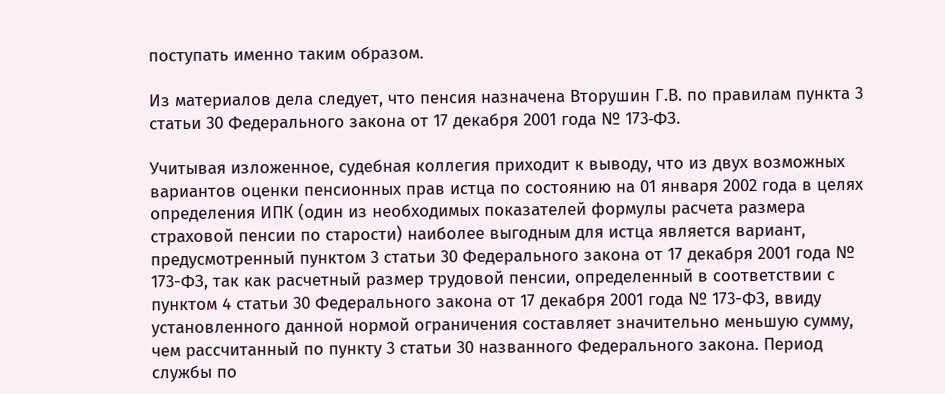поступать именно таким образом.

Из материалов дела следует, что пенсия назначена Вторушин Г.В. по правилам пункта 3 статьи 30 Федерального закона от 17 декабря 2001 года № 173‑ФЗ.

Учитывая изложенное, судебная коллегия приходит к выводу, что из двух возможных вариантов оценки пенсионных прав истца по состоянию на 01 января 2002 года в целях определения ИПК (один из необходимых показателей формулы расчета размера страховой пенсии по старости) наиболее выгодным для истца является вариант, предусмотренный пунктом 3 статьи 30 Федерального закона от 17 декабря 2001 года № 173-ФЗ, так как расчетный размер трудовой пенсии, определенный в соответствии с пунктом 4 статьи 30 Федерального закона от 17 декабря 2001 года № 173-ФЗ, ввиду установленного данной нормой ограничения составляет значительно меньшую сумму, чем рассчитанный по пункту 3 статьи 30 названного Федерального закона. Период службы по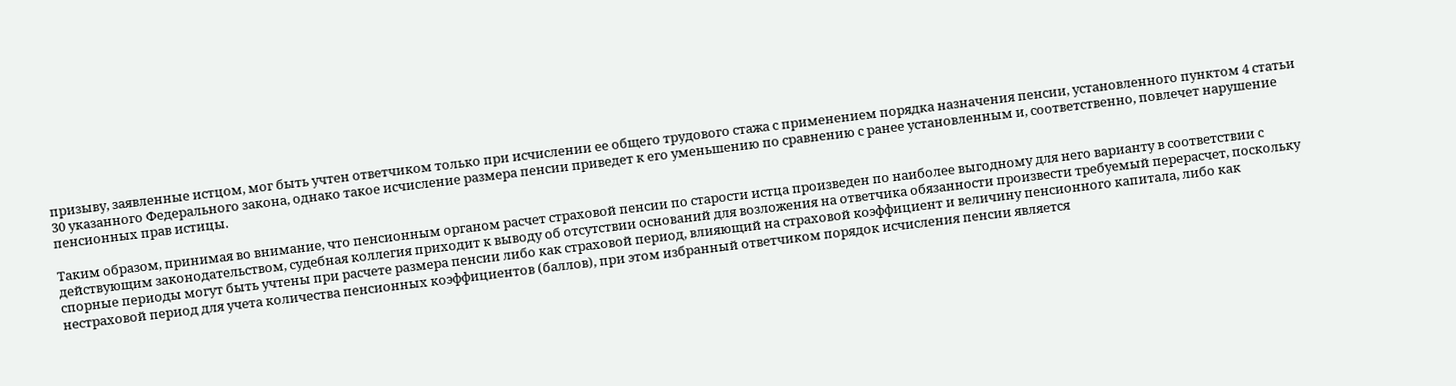призыву, заявленные истцом, мог быть учтен ответчиком только при исчислении ее общего трудового стажа с применением порядка назначения пенсии, установленного пунктом 4 статьи 30 указанного Федерального закона, однако такое исчисление размера пенсии приведет к его уменьшению по сравнению с ранее установленным и, соответственно, повлечет нарушение пенсионных прав истицы.

Таким образом, принимая во внимание, что пенсионным органом расчет страховой пенсии по старости истца произведен по наиболее выгодному для него варианту в соответствии с действующим законодательством, судебная коллегия приходит к выводу об отсутствии оснований для возложения на ответчика обязанности произвести требуемый перерасчет, поскольку спорные периоды могут быть учтены при расчете размера пенсии либо как страховой период, влияющий на страховой коэффициент и величину пенсионного капитала, либо как нестраховой период для учета количества пенсионных коэффициентов (баллов), при этом избранный ответчиком порядок исчисления пенсии является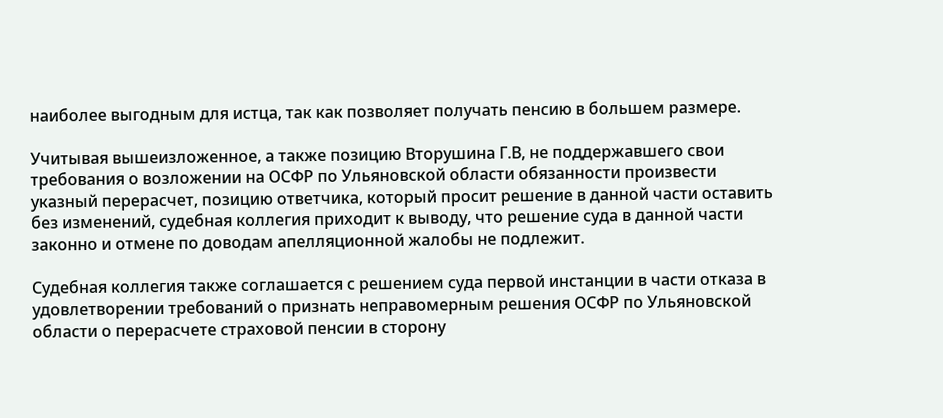наиболее выгодным для истца, так как позволяет получать пенсию в большем размере.

Учитывая вышеизложенное, а также позицию Вторушина Г.В, не поддержавшего свои требования о возложении на ОСФР по Ульяновской области обязанности произвести указный перерасчет, позицию ответчика, который просит решение в данной части оставить без изменений, судебная коллегия приходит к выводу, что решение суда в данной части законно и отмене по доводам апелляционной жалобы не подлежит.

Судебная коллегия также соглашается с решением суда первой инстанции в части отказа в удовлетворении требований о признать неправомерным решения ОСФР по Ульяновской области о перерасчете страховой пенсии в сторону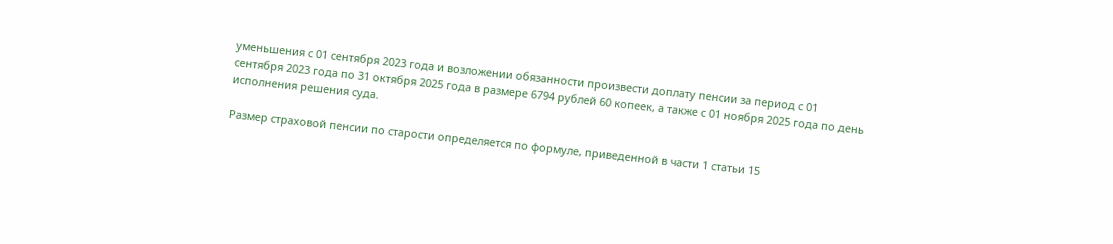уменьшения с 01 сентября 2023 года и возложении обязанности произвести доплату пенсии за период с 01 сентября 2023 года по 31 октября 2025 года в размере 6794 рублей 60 копеек, а также с 01 ноября 2025 года по день исполнения решения суда.

Размер страховой пенсии по старости определяется по формуле, приведенной в части 1 статьи 15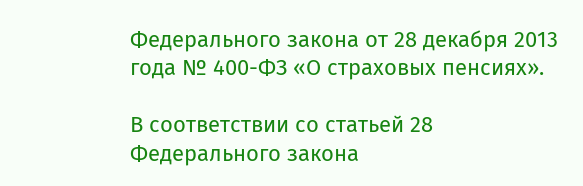Федерального закона от 28 декабря 2013 года № 400-ФЗ «О страховых пенсиях».

В соответствии со статьей 28 Федерального закона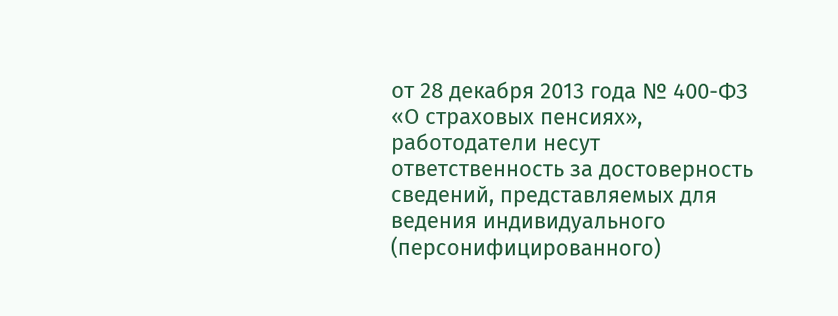от 28 декабря 2013 года № 400-ФЗ «О страховых пенсиях», работодатели несут ответственность за достоверность сведений, представляемых для ведения индивидуального (персонифицированного)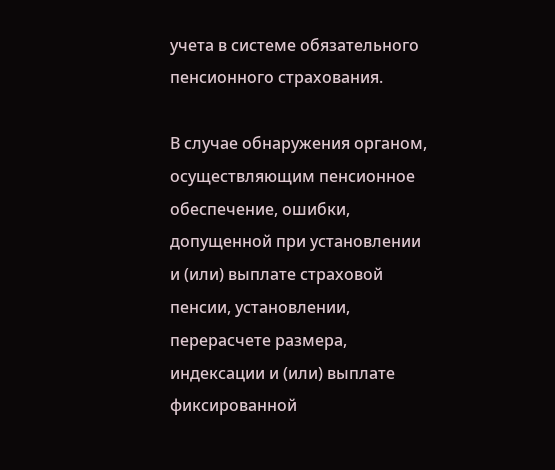учета в системе обязательного пенсионного страхования.

В случае обнаружения органом, осуществляющим пенсионное обеспечение, ошибки, допущенной при установлении и (или) выплате страховой пенсии, установлении, перерасчете размера, индексации и (или) выплате фиксированной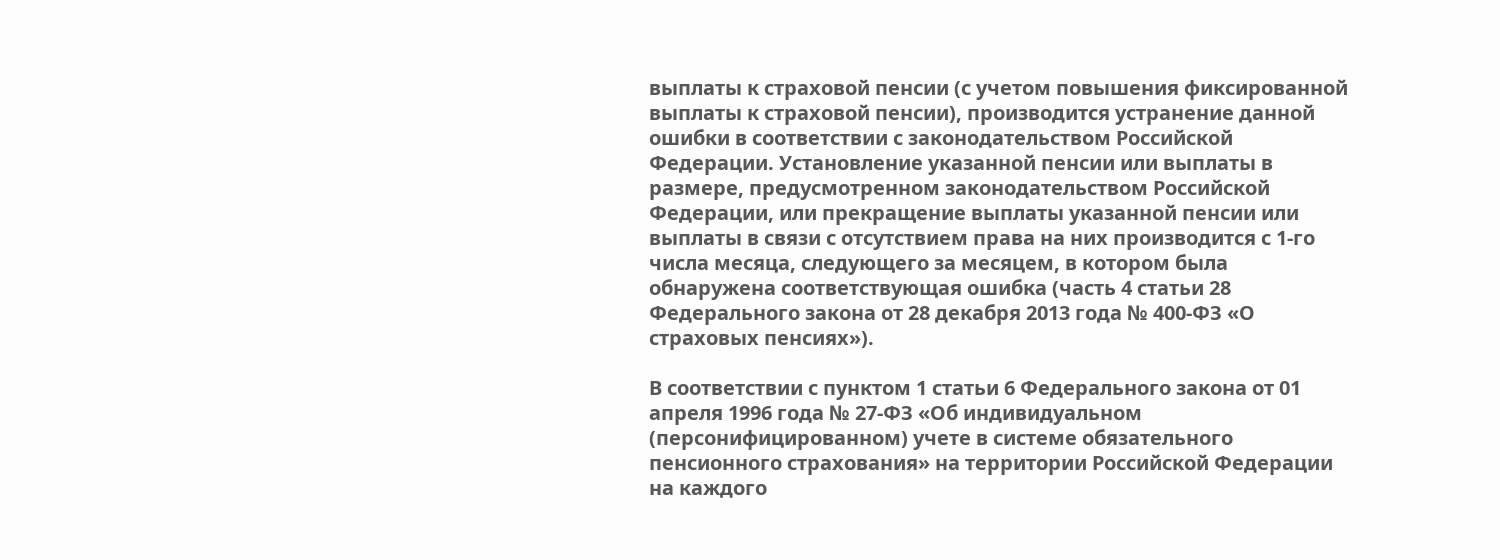выплаты к страховой пенсии (с учетом повышения фиксированной выплаты к страховой пенсии), производится устранение данной ошибки в соответствии с законодательством Российской Федерации. Установление указанной пенсии или выплаты в размере, предусмотренном законодательством Российской Федерации, или прекращение выплаты указанной пенсии или выплаты в связи с отсутствием права на них производится с 1-го числа месяца, следующего за месяцем, в котором была обнаружена соответствующая ошибка (часть 4 статьи 28 Федерального закона от 28 декабря 2013 года № 400-ФЗ «О страховых пенсиях»).

В соответствии с пунктом 1 статьи 6 Федерального закона от 01 апреля 1996 года № 27-ФЗ «Об индивидуальном (персонифицированном) учете в системе обязательного пенсионного страхования» на территории Российской Федерации на каждого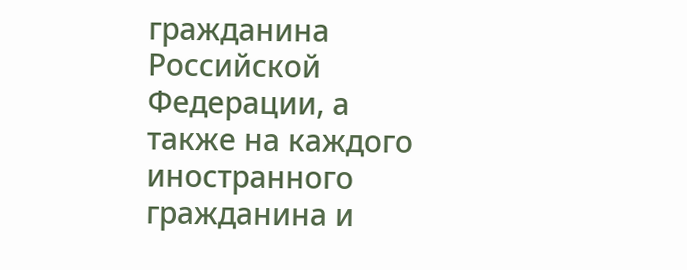гражданина Российской Федерации, а также на каждого иностранного гражданина и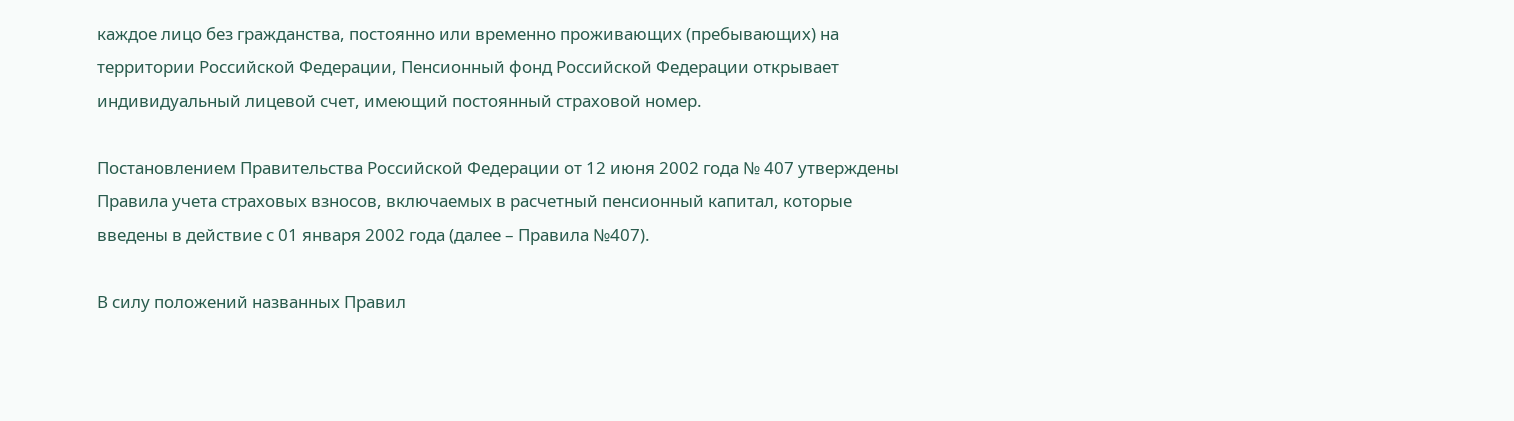каждое лицо без гражданства, постоянно или временно проживающих (пребывающих) на территории Российской Федерации, Пенсионный фонд Российской Федерации открывает индивидуальный лицевой счет, имеющий постоянный страховой номер.

Постановлением Правительства Российской Федерации от 12 июня 2002 года № 407 утверждены Правила учета страховых взносов, включаемых в расчетный пенсионный капитал, которые введены в действие с 01 января 2002 года (далее – Правила №407).

В силу положений названных Правил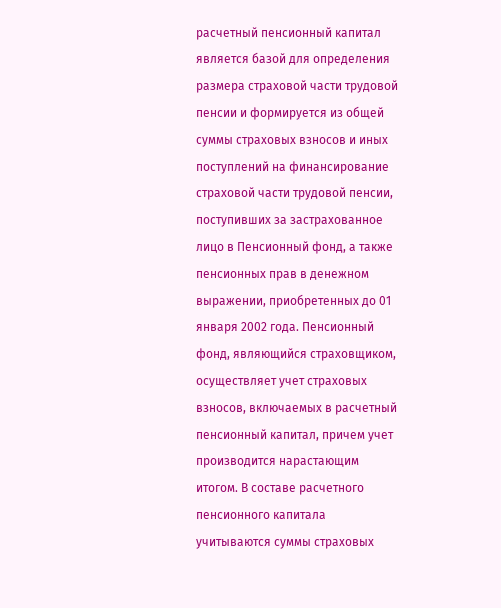расчетный пенсионный капитал является базой для определения размера страховой части трудовой пенсии и формируется из общей суммы страховых взносов и иных поступлений на финансирование страховой части трудовой пенсии, поступивших за застрахованное лицо в Пенсионный фонд, а также пенсионных прав в денежном выражении, приобретенных до 01 января 2002 года. Пенсионный фонд, являющийся страховщиком, осуществляет учет страховых взносов, включаемых в расчетный пенсионный капитал, причем учет производится нарастающим итогом. В составе расчетного пенсионного капитала учитываются суммы страховых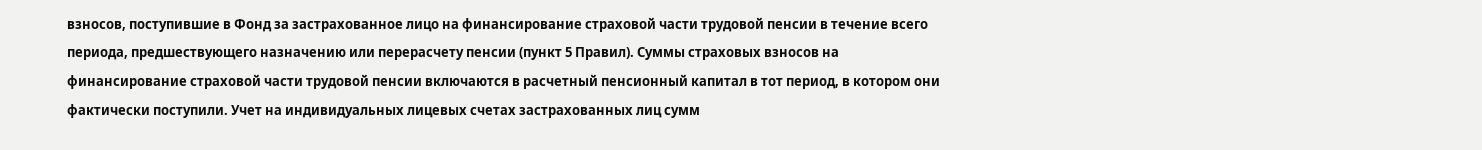взносов, поступившие в Фонд за застрахованное лицо на финансирование страховой части трудовой пенсии в течение всего периода, предшествующего назначению или перерасчету пенсии (пункт 5 Правил). Суммы страховых взносов на финансирование страховой части трудовой пенсии включаются в расчетный пенсионный капитал в тот период, в котором они фактически поступили. Учет на индивидуальных лицевых счетах застрахованных лиц сумм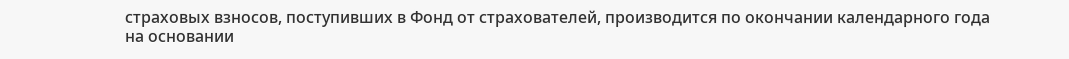страховых взносов, поступивших в Фонд от страхователей, производится по окончании календарного года на основании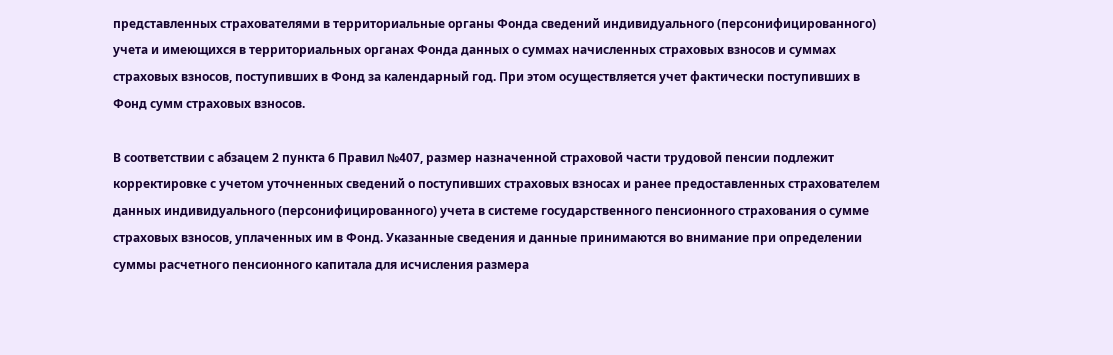представленных страхователями в территориальные органы Фонда сведений индивидуального (персонифицированного) учета и имеющихся в территориальных органах Фонда данных о суммах начисленных страховых взносов и суммах страховых взносов, поступивших в Фонд за календарный год. При этом осуществляется учет фактически поступивших в Фонд сумм страховых взносов.

В соответствии с абзацем 2 пункта 6 Правил №407, размер назначенной страховой части трудовой пенсии подлежит корректировке с учетом уточненных сведений о поступивших страховых взносах и ранее предоставленных страхователем данных индивидуального (персонифицированного) учета в системе государственного пенсионного страхования о сумме страховых взносов, уплаченных им в Фонд. Указанные сведения и данные принимаются во внимание при определении суммы расчетного пенсионного капитала для исчисления размера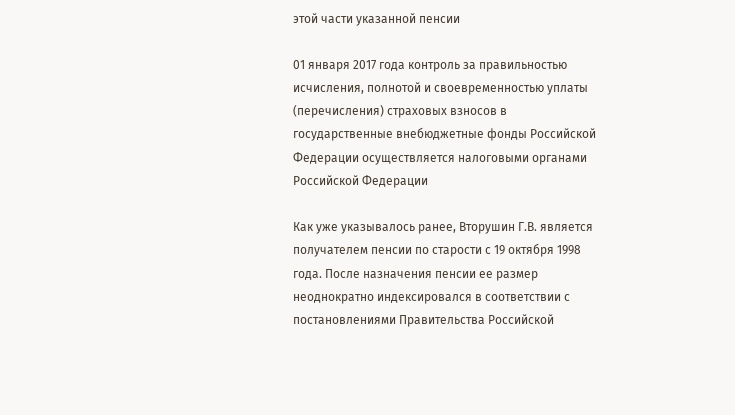этой части указанной пенсии

01 января 2017 года контроль за правильностью исчисления, полнотой и своевременностью уплаты (перечисления) страховых взносов в государственные внебюджетные фонды Российской Федерации осуществляется налоговыми органами Российской Федерации

Как уже указывалось ранее, Вторушин Г.В. является получателем пенсии по старости с 19 октября 1998 года. После назначения пенсии ее размер неоднократно индексировался в соответствии с постановлениями Правительства Российской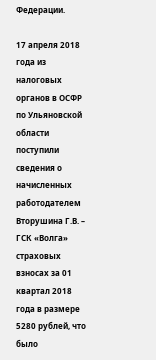Федерации.

17 апреля 2018 года из налоговых органов в ОСФР по Ульяновской области поступили сведения о начисленных работодателем Вторушина Г.В. – ГСК «Волга» страховых взносах за 01 квартал 2018 года в размере 5280 рублей, что было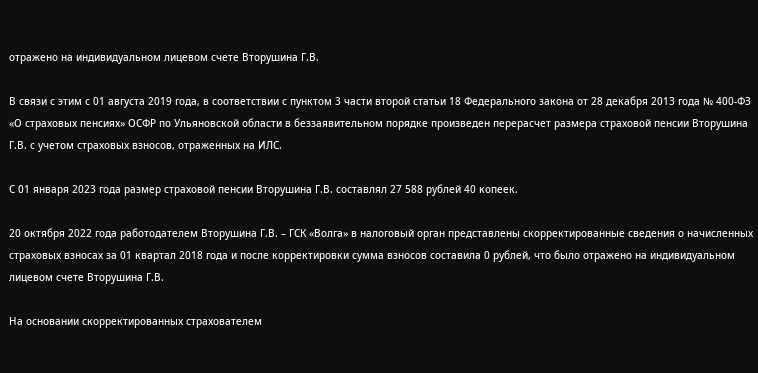отражено на индивидуальном лицевом счете Вторушина Г.В.

В связи с этим с 01 августа 2019 года, в соответствии с пунктом 3 части второй статьи 18 Федерального закона от 28 декабря 2013 года № 400-ФЗ «О страховых пенсиях» ОСФР по Ульяновской области в беззаявительном порядке произведен перерасчет размера страховой пенсии Вторушина Г.В. с учетом страховых взносов, отраженных на ИЛС.

С 01 января 2023 года размер страховой пенсии Вторушина Г.В. составлял 27 588 рублей 40 копеек.

20 октября 2022 года работодателем Вторушина Г.В. – ГСК «Волга» в налоговый орган представлены скорректированные сведения о начисленных страховых взносах за 01 квартал 2018 года и после корректировки сумма взносов составила 0 рублей, что было отражено на индивидуальном лицевом счете Вторушина Г.В.

На основании скорректированных страхователем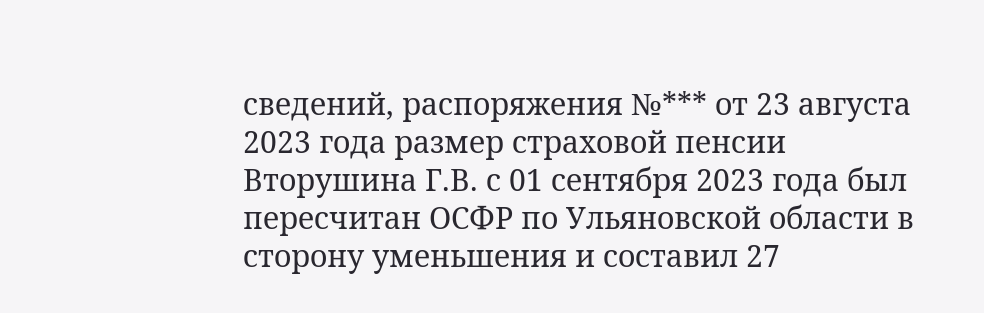сведений, распоряжения №*** от 23 августа 2023 года размер страховой пенсии Вторушина Г.В. с 01 сентября 2023 года был пересчитан ОСФР по Ульяновской области в сторону уменьшения и составил 27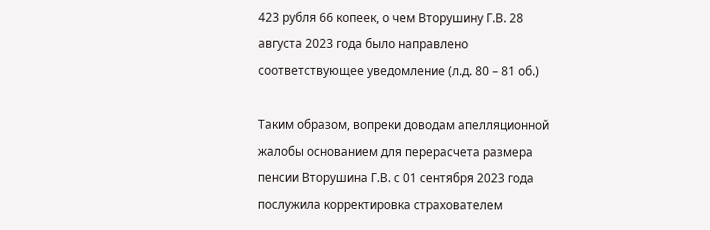423 рубля 66 копеек, о чем Вторушину Г.В. 28 августа 2023 года было направлено соответствующее уведомление (л.д. 80 – 81 об.)

Таким образом, вопреки доводам апелляционной жалобы основанием для перерасчета размера пенсии Вторушина Г.В. с 01 сентября 2023 года послужила корректировка страхователем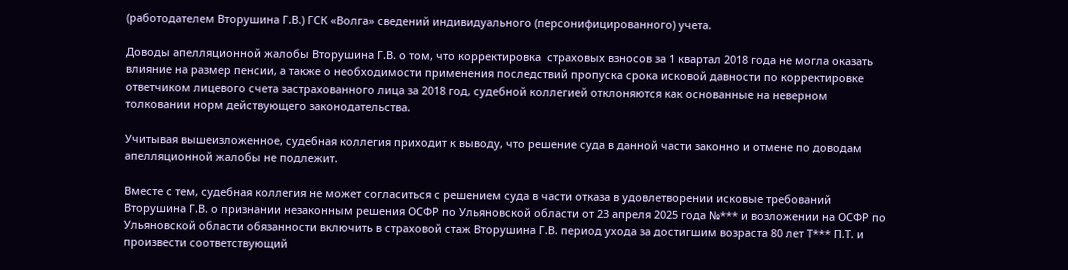(работодателем Вторушина Г.В.) ГСК «Волга» сведений индивидуального (персонифицированного) учета.

Доводы апелляционной жалобы Вторушина Г.В. о том, что корректировка  страховых взносов за 1 квартал 2018 года не могла оказать влияние на размер пенсии, а также о необходимости применения последствий пропуска срока исковой давности по корректировке ответчиком лицевого счета застрахованного лица за 2018 год, судебной коллегией отклоняются как основанные на неверном толковании норм действующего законодательства.

Учитывая вышеизложенное, судебная коллегия приходит к выводу, что решение суда в данной части законно и отмене по доводам апелляционной жалобы не подлежит.

Вместе с тем, судебная коллегия не может согласиться с решением суда в части отказа в удовлетворении исковые требований Вторушина Г.В. о признании незаконным решения ОСФР по Ульяновской области от 23 апреля 2025 года №*** и возложении на ОСФР по Ульяновской области обязанности включить в страховой стаж Вторушина Г.В. период ухода за достигшим возраста 80 лет Т*** П.Т. и произвести соответствующий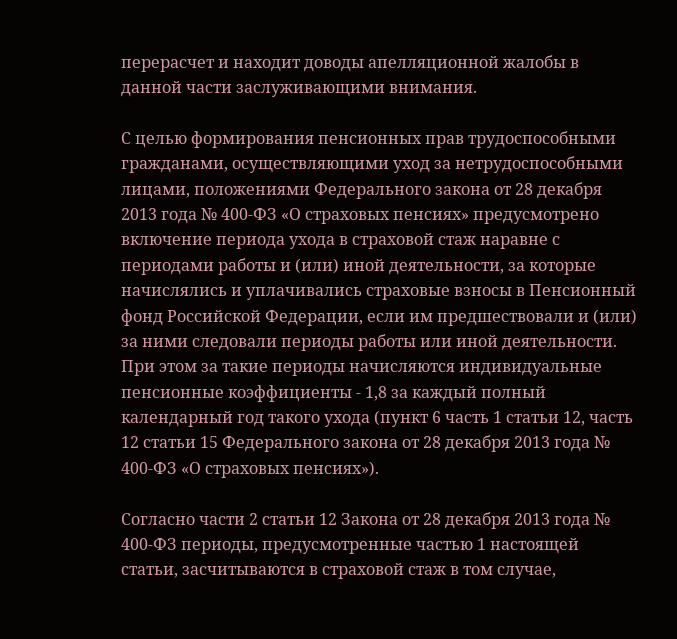перерасчет и находит доводы апелляционной жалобы в данной части заслуживающими внимания.

С целью формирования пенсионных прав трудоспособными гражданами, осуществляющими уход за нетрудоспособными лицами, положениями Федерального закона от 28 декабря 2013 года № 400-ФЗ «О страховых пенсиях» предусмотрено включение периода ухода в страховой стаж наравне с периодами работы и (или) иной деятельности, за которые начислялись и уплачивались страховые взносы в Пенсионный фонд Российской Федерации, если им предшествовали и (или) за ними следовали периоды работы или иной деятельности. При этом за такие периоды начисляются индивидуальные пенсионные коэффициенты - 1,8 за каждый полный календарный год такого ухода (пункт 6 часть 1 статьи 12, часть 12 статьи 15 Федерального закона от 28 декабря 2013 года № 400-ФЗ «О страховых пенсиях»).

Согласно части 2 статьи 12 Закона от 28 декабря 2013 года № 400-ФЗ периоды, предусмотренные частью 1 настоящей статьи, засчитываются в страховой стаж в том случае,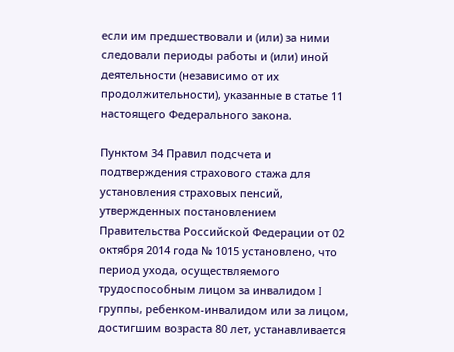если им предшествовали и (или) за ними следовали периоды работы и (или) иной деятельности (независимо от их продолжительности), указанные в статье 11 настоящего Федерального закона.

Пунктом 34 Правил подсчета и подтверждения страхового стажа для установления страховых пенсий, утвержденных постановлением Правительства Российской Федерации от 02 октября 2014 года № 1015 установлено, что период ухода, осуществляемого трудоспособным лицом за инвалидом I группы, ребенком‑инвалидом или за лицом, достигшим возраста 80 лет, устанавливается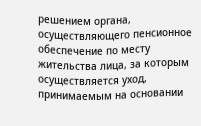решением органа, осуществляющего пенсионное обеспечение по месту жительства лица, за которым осуществляется уход, принимаемым на основании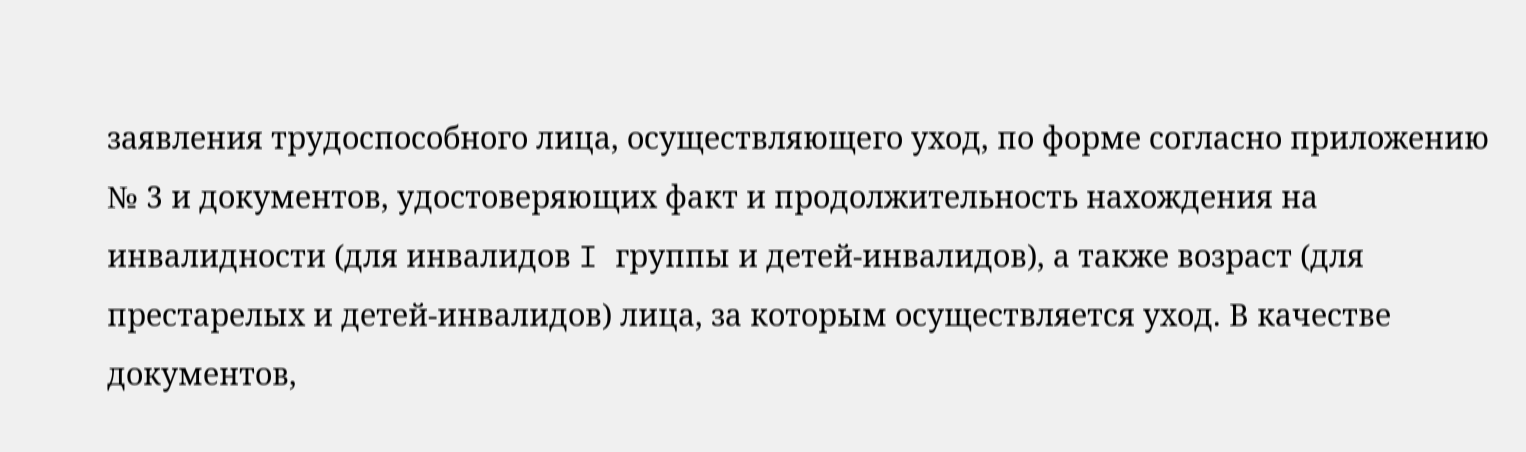заявления трудоспособного лица, осуществляющего уход, по форме согласно приложению № 3 и документов, удостоверяющих факт и продолжительность нахождения на инвалидности (для инвалидов I группы и детей-инвалидов), а также возраст (для престарелых и детей-инвалидов) лица, за которым осуществляется уход. В качестве документов,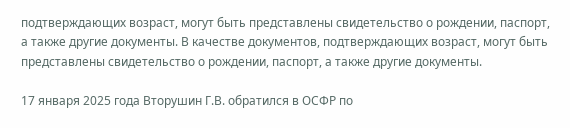подтверждающих возраст, могут быть представлены свидетельство о рождении, паспорт, а также другие документы. В качестве документов, подтверждающих возраст, могут быть представлены свидетельство о рождении, паспорт, а также другие документы.

17 января 2025 года Вторушин Г.В. обратился в ОСФР по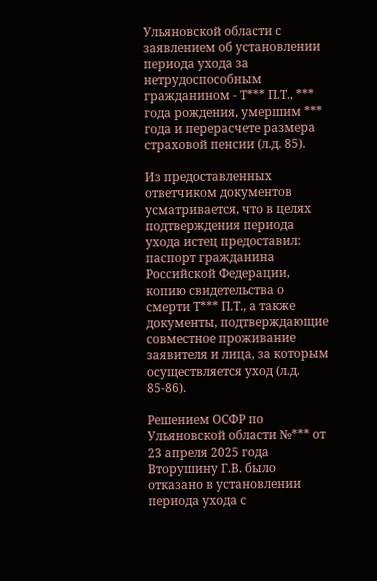Ульяновской области с заявлением об установлении периода ухода за нетрудоспособным гражданином - Т*** П.Т., *** года рождения, умершим *** года и перерасчете размера страховой пенсии (л.д. 85).

Из предоставленных ответчиком документов усматривается, что в целях подтверждения периода ухода истец предоставил: паспорт гражданина Российской Федерации, копию свидетельства о смерти Т*** П.Т., а также документы, подтверждающие совместное проживание заявителя и лица, за которым осуществляется уход (л.д. 85-86).

Решением ОСФР по Ульяновской области №*** от 23 апреля 2025 года Вторушину Г.В. было отказано в установлении периода ухода с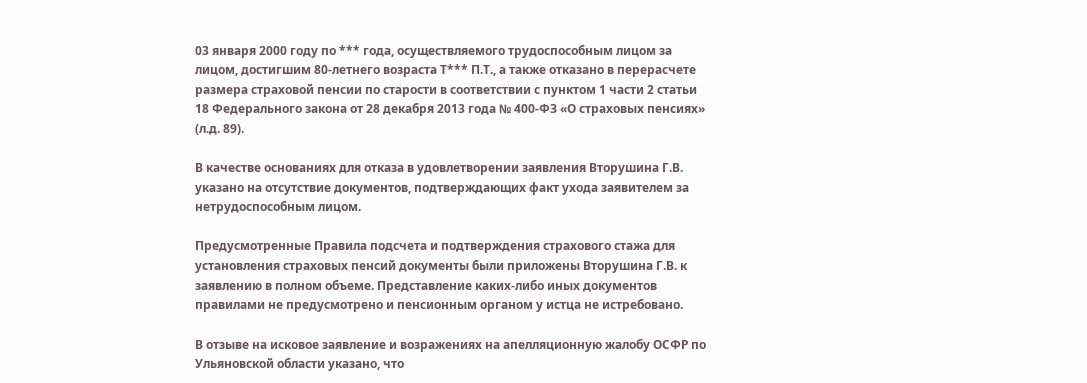03 января 2000 году по *** года, осуществляемого трудоспособным лицом за лицом, достигшим 80-летнего возраста Т*** П.Т., а также отказано в перерасчете размера страховой пенсии по старости в соответствии с пунктом 1 части 2 статьи 18 Федерального закона от 28 декабря 2013 года № 400-ФЗ «О страховых пенсиях» (л.д. 89).

В качестве основаниях для отказа в удовлетворении заявления Вторушина Г.В. указано на отсутствие документов, подтверждающих факт ухода заявителем за нетрудоспособным лицом.

Предусмотренные Правила подсчета и подтверждения страхового стажа для установления страховых пенсий документы были приложены Вторушина Г.В. к заявлению в полном объеме. Представление каких-либо иных документов правилами не предусмотрено и пенсионным органом у истца не истребовано.

В отзыве на исковое заявление и возражениях на апелляционную жалобу ОСФР по Ульяновской области указано, что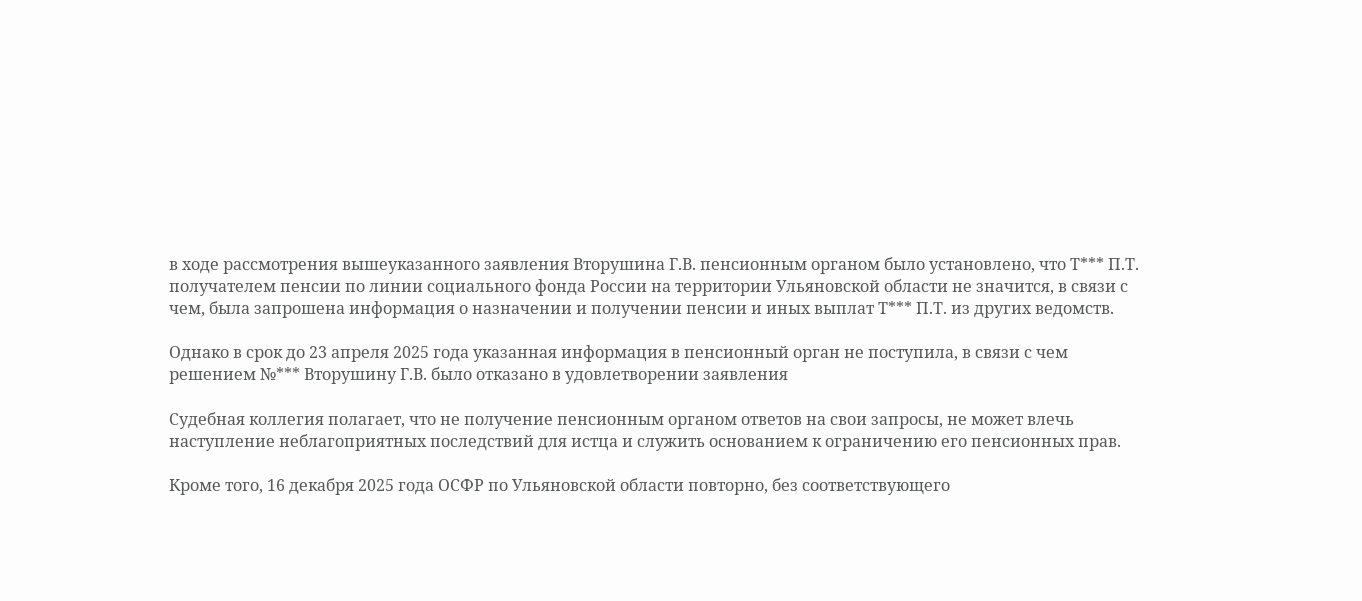в ходе рассмотрения вышеуказанного заявления Вторушина Г.В. пенсионным органом было установлено, что Т*** П.Т. получателем пенсии по линии социального фонда России на территории Ульяновской области не значится, в связи с чем, была запрошена информация о назначении и получении пенсии и иных выплат Т*** П.Т. из других ведомств.

Однако в срок до 23 апреля 2025 года указанная информация в пенсионный орган не поступила, в связи с чем решением №*** Вторушину Г.В. было отказано в удовлетворении заявления

Судебная коллегия полагает, что не получение пенсионным органом ответов на свои запросы, не может влечь наступление неблагоприятных последствий для истца и служить основанием к ограничению его пенсионных прав.

Кроме того, 16 декабря 2025 года ОСФР по Ульяновской области повторно, без соответствующего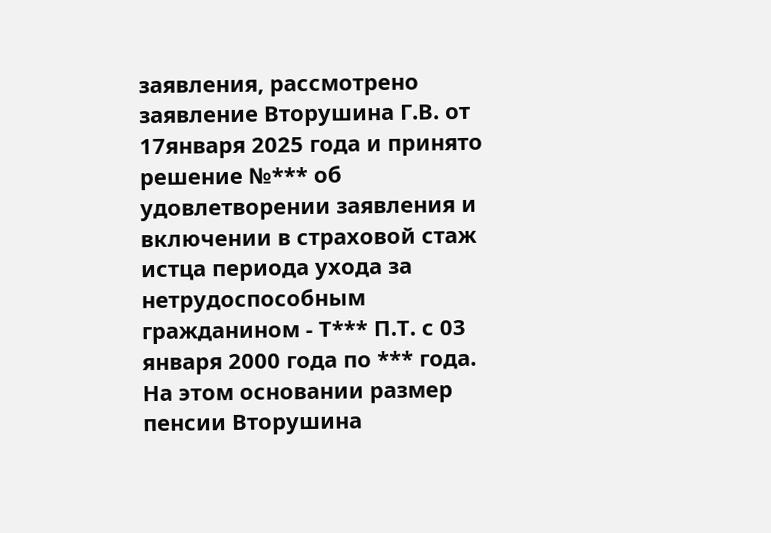заявления, рассмотрено заявление Вторушина Г.В. от 17января 2025 года и принято решение №*** об удовлетворении заявления и включении в страховой стаж истца периода ухода за нетрудоспособным гражданином - Т*** П.Т. с 03 января 2000 года по *** года. На этом основании размер пенсии Вторушина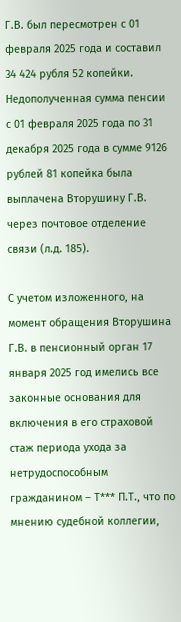Г.В. был пересмотрен с 01 февраля 2025 года и составил 34 424 рубля 52 копейки. Недополученная сумма пенсии с 01 февраля 2025 года по 31 декабря 2025 года в сумме 9126 рублей 81 копейка была выплачена Вторушину Г.В. через почтовое отделение связи (л.д. 185).

С учетом изложенного, на момент обращения Вторушина Г.В. в пенсионный орган 17 января 2025 год имелись все законные основания для включения в его страховой стаж периода ухода за нетрудоспособным гражданином – Т*** П.Т., что по мнению судебной коллегии,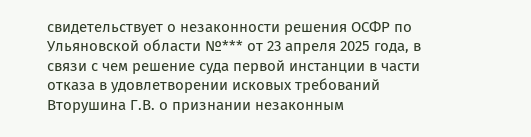свидетельствует о незаконности решения ОСФР по Ульяновской области №*** от 23 апреля 2025 года, в связи с чем решение суда первой инстанции в части отказа в удовлетворении исковых требований Вторушина Г.В. о признании незаконным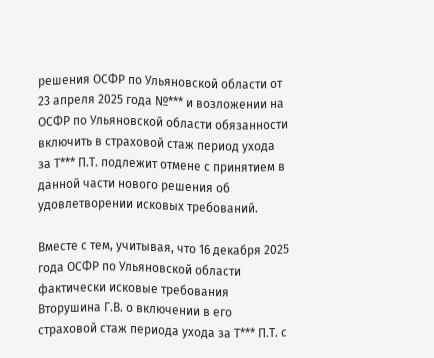решения ОСФР по Ульяновской области от 23 апреля 2025 года №*** и возложении на ОСФР по Ульяновской области обязанности включить в страховой стаж период ухода за Т*** П.Т. подлежит отмене с принятием в данной части нового решения об удовлетворении исковых требований.

Вместе с тем, учитывая, что 16 декабря 2025 года ОСФР по Ульяновской области фактически исковые требования Вторушина Г.В. о включении в его страховой стаж периода ухода за Т*** П.Т. с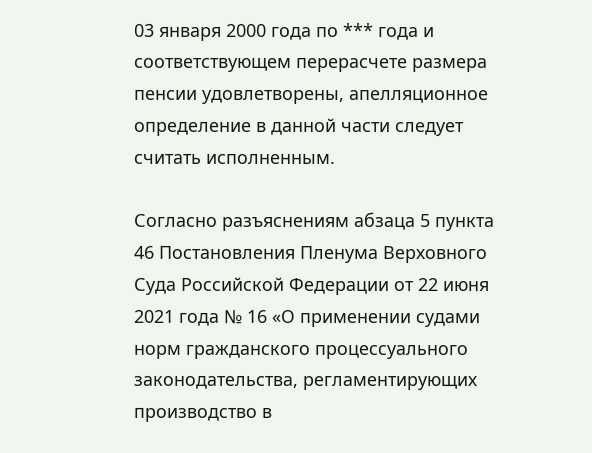03 января 2000 года по *** года и соответствующем перерасчете размера пенсии удовлетворены, апелляционное определение в данной части следует считать исполненным.

Согласно разъяснениям абзаца 5 пункта 46 Постановления Пленума Верховного Суда Российской Федерации от 22 июня 2021 года № 16 «О применении судами норм гражданского процессуального законодательства, регламентирующих производство в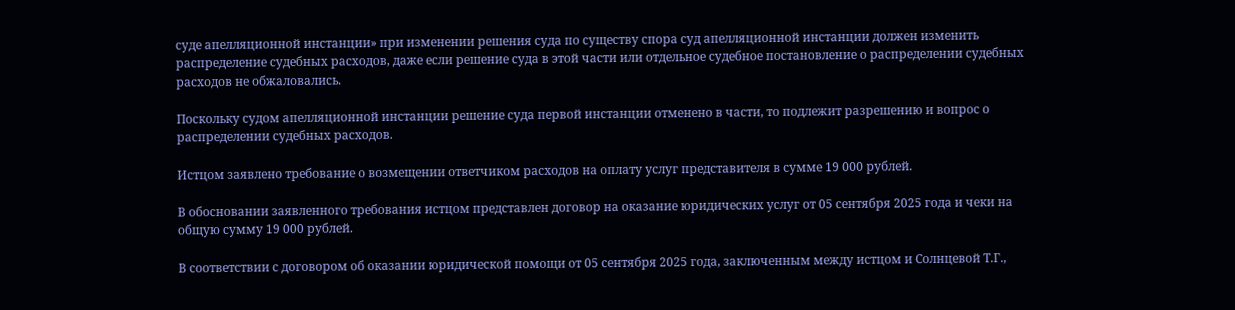суде апелляционной инстанции» при изменении решения суда по существу спора суд апелляционной инстанции должен изменить распределение судебных расходов, даже если решение суда в этой части или отдельное судебное постановление о распределении судебных расходов не обжаловались.

Поскольку судом апелляционной инстанции решение суда первой инстанции отменено в части, то подлежит разрешению и вопрос о распределении судебных расходов.

Истцом заявлено требование о возмещении ответчиком расходов на оплату услуг представителя в сумме 19 000 рублей.

В обосновании заявленного требования истцом представлен договор на оказание юридических услуг от 05 сентября 2025 года и чеки на общую сумму 19 000 рублей.

В соответствии с договором об оказании юридической помощи от 05 сентября 2025 года, заключенным между истцом и Солнцевой Т.Г.,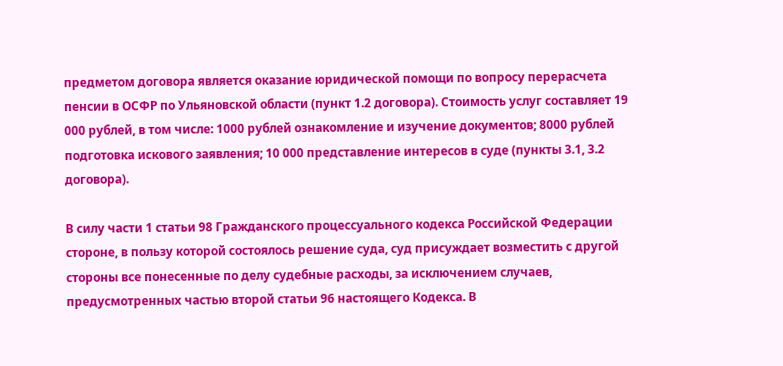предметом договора является оказание юридической помощи по вопросу перерасчета пенсии в ОСФР по Ульяновской области (пункт 1.2 договора). Стоимость услуг составляет 19 000 рублей, в том числе: 1000 рублей ознакомление и изучение документов; 8000 рублей подготовка искового заявления; 10 000 представление интересов в суде (пункты 3.1, 3.2 договора).

В силу части 1 статьи 98 Гражданского процессуального кодекса Российской Федерации стороне, в пользу которой состоялось решение суда, суд присуждает возместить с другой стороны все понесенные по делу судебные расходы, за исключением случаев, предусмотренных частью второй статьи 96 настоящего Кодекса. В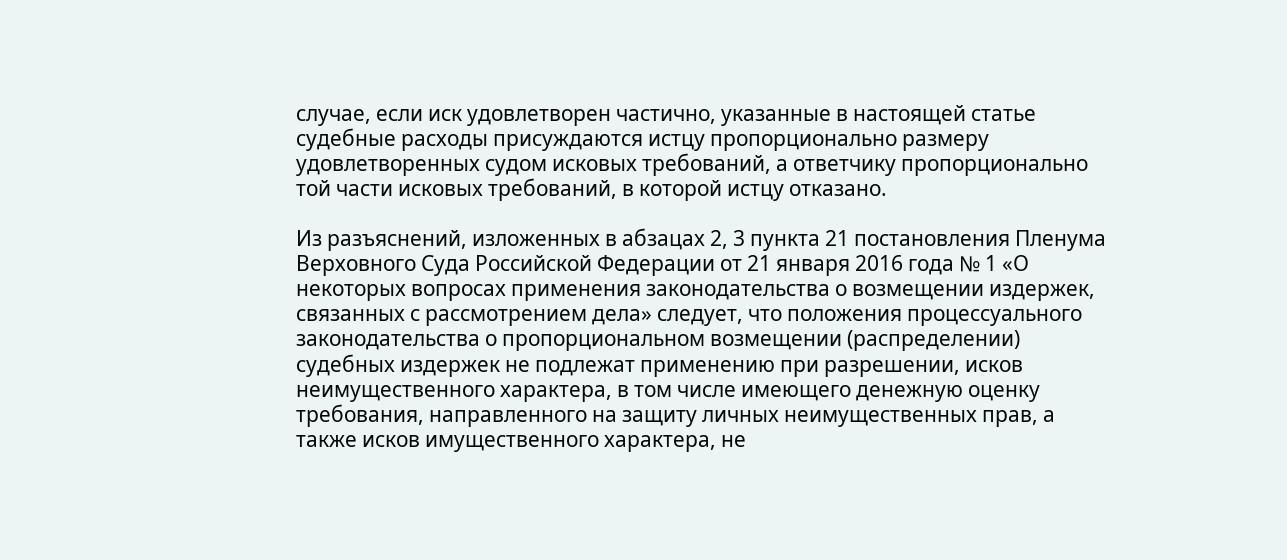случае, если иск удовлетворен частично, указанные в настоящей статье судебные расходы присуждаются истцу пропорционально размеру удовлетворенных судом исковых требований, а ответчику пропорционально той части исковых требований, в которой истцу отказано.

Из разъяснений, изложенных в абзацах 2, 3 пункта 21 постановления Пленума Верховного Суда Российской Федерации от 21 января 2016 года № 1 «О некоторых вопросах применения законодательства о возмещении издержек, связанных с рассмотрением дела» следует, что положения процессуального законодательства о пропорциональном возмещении (распределении) судебных издержек не подлежат применению при разрешении, исков неимущественного характера, в том числе имеющего денежную оценку требования, направленного на защиту личных неимущественных прав, а также исков имущественного характера, не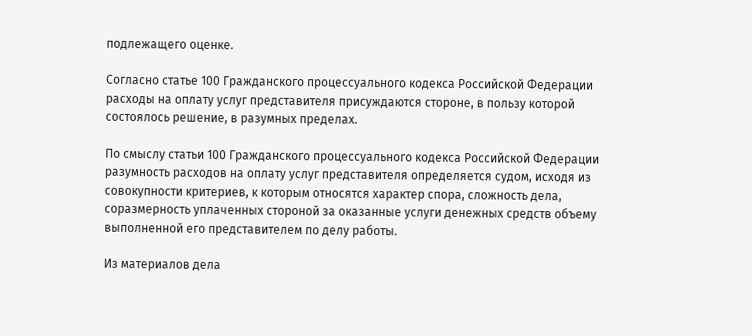подлежащего оценке.

Согласно статье 100 Гражданского процессуального кодекса Российской Федерации расходы на оплату услуг представителя присуждаются стороне, в пользу которой состоялось решение, в разумных пределах.

По смыслу статьи 100 Гражданского процессуального кодекса Российской Федерации разумность расходов на оплату услуг представителя определяется судом, исходя из совокупности критериев, к которым относятся характер спора, сложность дела, соразмерность уплаченных стороной за оказанные услуги денежных средств объему выполненной его представителем по делу работы.

Из материалов дела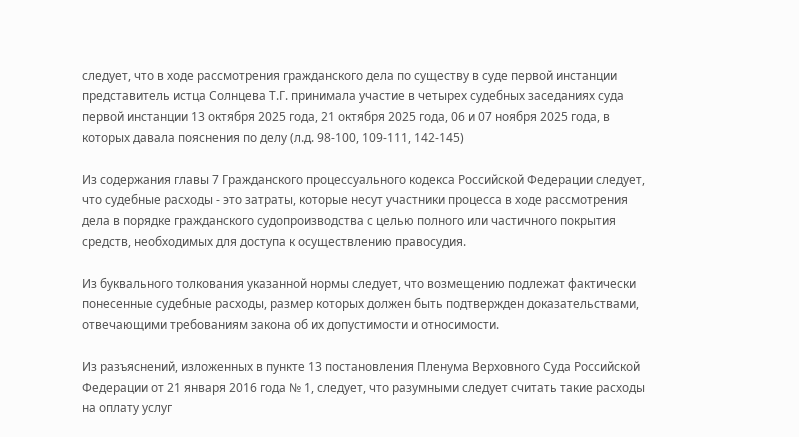следует, что в ходе рассмотрения гражданского дела по существу в суде первой инстанции представитель истца Солнцева Т.Г. принимала участие в четырех судебных заседаниях суда первой инстанции 13 октября 2025 года, 21 октября 2025 года, 06 и 07 ноября 2025 года, в которых давала пояснения по делу (л.д. 98-100, 109-111, 142-145)

Из содержания главы 7 Гражданского процессуального кодекса Российской Федерации следует, что судебные расходы - это затраты, которые несут участники процесса в ходе рассмотрения дела в порядке гражданского судопроизводства с целью полного или частичного покрытия средств, необходимых для доступа к осуществлению правосудия.

Из буквального толкования указанной нормы следует, что возмещению подлежат фактически понесенные судебные расходы, размер которых должен быть подтвержден доказательствами, отвечающими требованиям закона об их допустимости и относимости.

Из разъяснений, изложенных в пункте 13 постановления Пленума Верховного Суда Российской Федерации от 21 января 2016 года № 1, следует, что разумными следует считать такие расходы на оплату услуг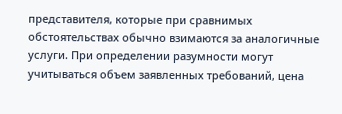представителя, которые при сравнимых обстоятельствах обычно взимаются за аналогичные услуги. При определении разумности могут учитываться объем заявленных требований, цена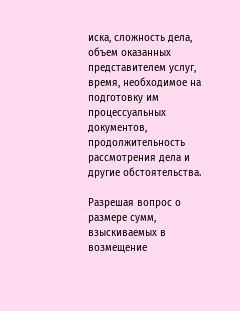иска, сложность дела, объем оказанных представителем услуг, время, необходимое на подготовку им процессуальных документов, продолжительность рассмотрения дела и другие обстоятельства.

Разрешая вопрос о размере сумм, взыскиваемых в возмещение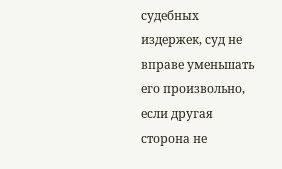судебных издержек, суд не вправе уменьшать его произвольно, если другая сторона не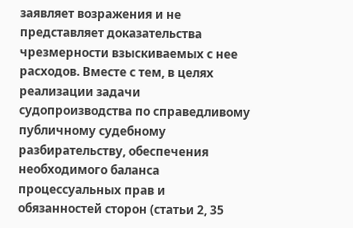заявляет возражения и не представляет доказательства чрезмерности взыскиваемых с нее расходов. Вместе с тем, в целях реализации задачи судопроизводства по справедливому публичному судебному разбирательству, обеспечения необходимого баланса процессуальных прав и обязанностей сторон (статьи 2, 35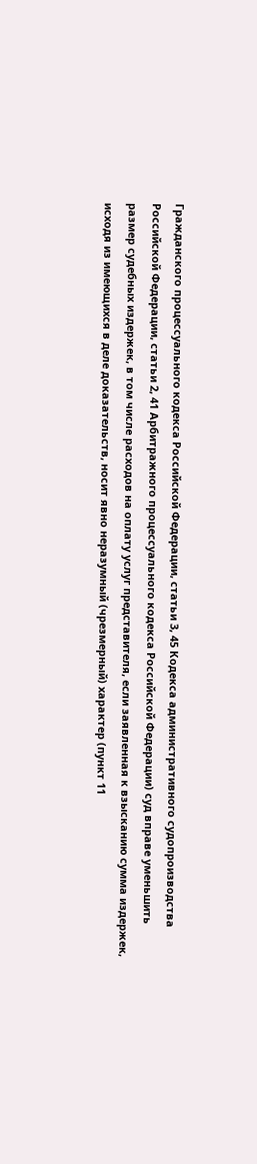Гражданского процессуального кодекса Российской Федерации, статьи 3, 45 Кодекса административного судопроизводства Российской Федерации, статьи 2, 41 Арбитражного процессуального кодекса Российской Федерации) суд вправе уменьшить размер судебных издержек, в том числе расходов на оплату услуг представителя, если заявленная к взысканию сумма издержек, исходя из имеющихся в деле доказательств, носит явно неразумный (чрезмерный) характер (пункт 11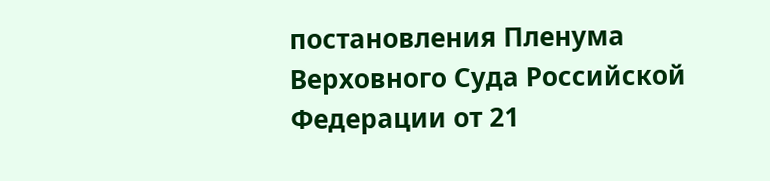постановления Пленума Верховного Суда Российской Федерации от 21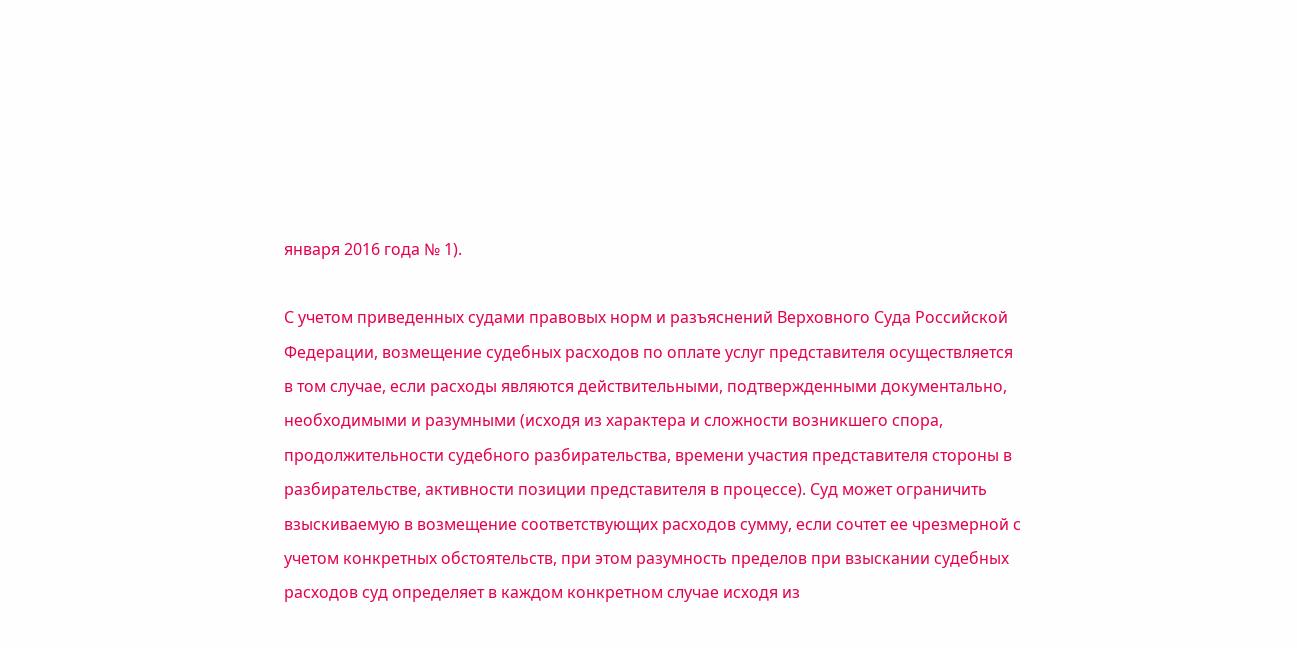января 2016 года № 1).

С учетом приведенных судами правовых норм и разъяснений Верховного Суда Российской Федерации, возмещение судебных расходов по оплате услуг представителя осуществляется в том случае, если расходы являются действительными, подтвержденными документально, необходимыми и разумными (исходя из характера и сложности возникшего спора, продолжительности судебного разбирательства, времени участия представителя стороны в разбирательстве, активности позиции представителя в процессе). Суд может ограничить взыскиваемую в возмещение соответствующих расходов сумму, если сочтет ее чрезмерной с учетом конкретных обстоятельств, при этом разумность пределов при взыскании судебных расходов суд определяет в каждом конкретном случае исходя из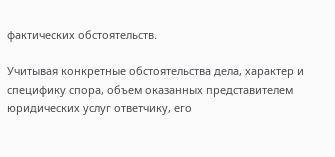фактических обстоятельств.

Учитывая конкретные обстоятельства дела, характер и специфику спора, объем оказанных представителем юридических услуг ответчику, его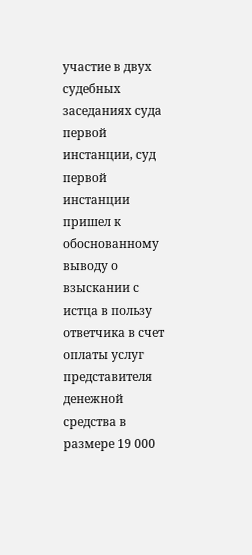участие в двух судебных заседаниях суда первой инстанции, суд первой инстанции пришел к обоснованному выводу о взыскании с истца в пользу ответчика в счет оплаты услуг представителя денежной средства в размере 19 000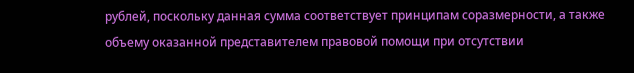рублей, поскольку данная сумма соответствует принципам соразмерности, а также объему оказанной представителем правовой помощи при отсутствии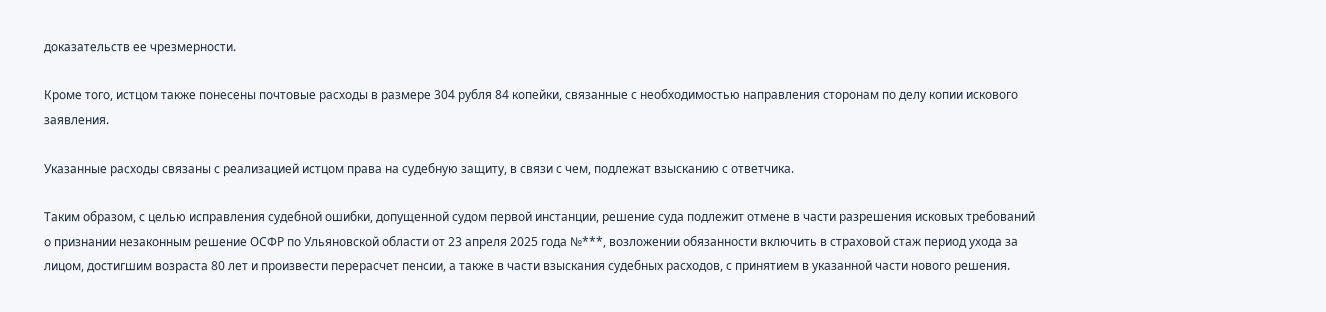доказательств ее чрезмерности.

Кроме того, истцом также понесены почтовые расходы в размере 304 рубля 84 копейки, связанные с необходимостью направления сторонам по делу копии искового заявления.

Указанные расходы связаны с реализацией истцом права на судебную защиту, в связи с чем, подлежат взысканию с ответчика.

Таким образом, с целью исправления судебной ошибки, допущенной судом первой инстанции, решение суда подлежит отмене в части разрешения исковых требований о признании незаконным решение ОСФР по Ульяновской области от 23 апреля 2025 года №***, возложении обязанности включить в страховой стаж период ухода за лицом, достигшим возраста 80 лет и произвести перерасчет пенсии, а также в части взыскания судебных расходов, с принятием в указанной части нового решения.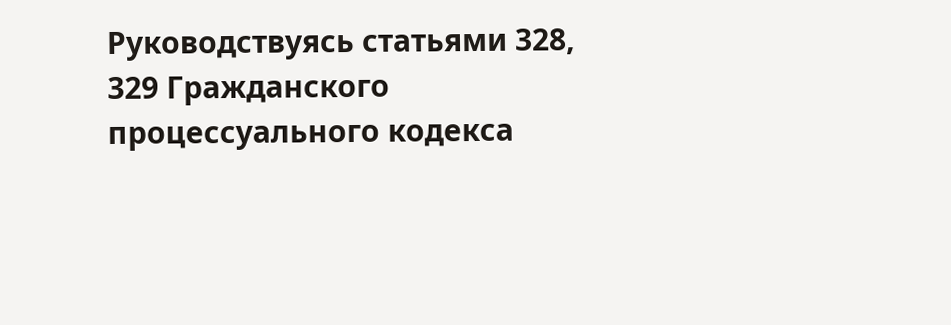Руководствуясь статьями 328, 329 Гражданского процессуального кодекса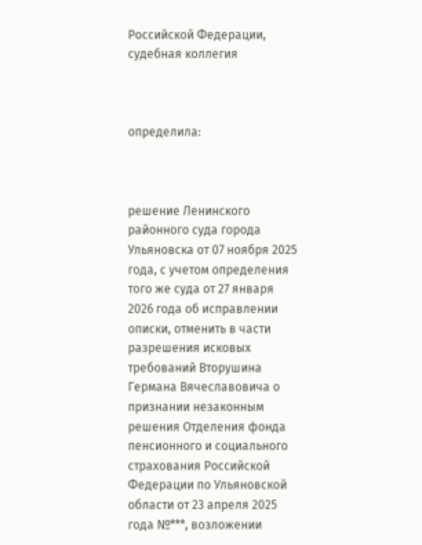Российской Федерации, судебная коллегия



определила:



решение Ленинского районного суда города Ульяновска от 07 ноября 2025 года, с учетом определения того же суда от 27 января 2026 года об исправлении описки, отменить в части разрешения исковых требований Вторушина Германа Вячеславовича о признании незаконным решения Отделения фонда пенсионного и социального страхования Российской Федерации по Ульяновской области от 23 апреля 2025 года №***, возложении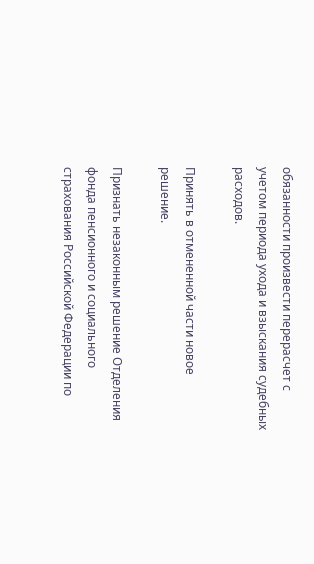обязанности произвести перерасчет с учетом периода ухода и взыскания судебных расходов.

Принять в отмененной части новое решение.

Признать незаконным решение Отделения фонда пенсионного и социального страхования Российской Федерации по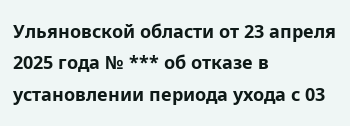Ульяновской области от 23 апреля 2025 года № *** об отказе в установлении периода ухода с 03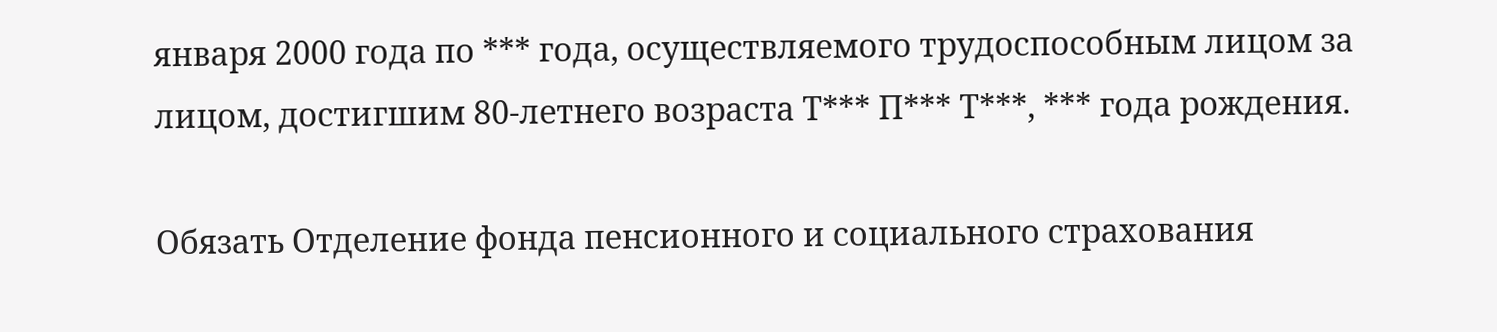января 2000 года по *** года, осуществляемого трудоспособным лицом за лицом, достигшим 80-летнего возраста Т*** П*** Т***, *** года рождения.

Обязать Отделение фонда пенсионного и социального страхования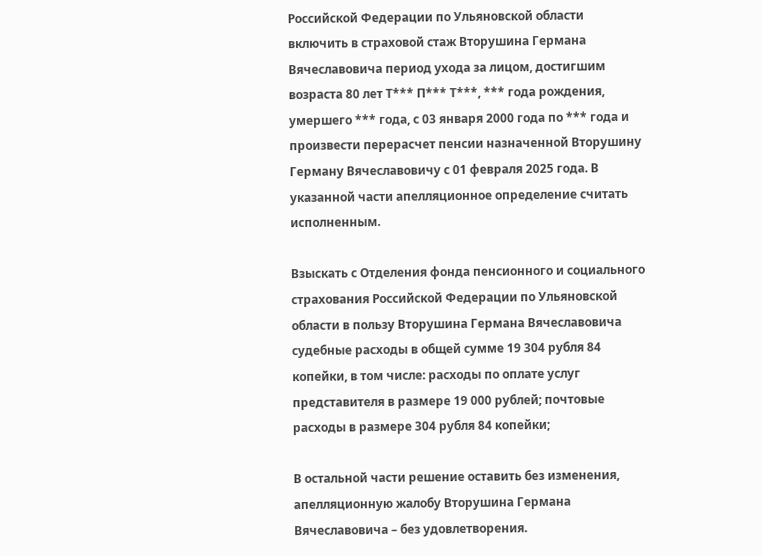Российской Федерации по Ульяновской области включить в страховой стаж Вторушина Германа Вячеславовича период ухода за лицом, достигшим возраста 80 лет Т*** П*** Т***, *** года рождения, умершего *** года, с 03 января 2000 года по *** года и произвести перерасчет пенсии назначенной Вторушину Герману Вячеславовичу с 01 февраля 2025 года. В указанной части апелляционное определение считать исполненным.

Взыскать с Отделения фонда пенсионного и социального страхования Российской Федерации по Ульяновской области в пользу Вторушина Германа Вячеславовича судебные расходы в общей сумме 19 304 рубля 84 копейки, в том числе: расходы по оплате услуг представителя в размере 19 000 рублей; почтовые расходы в размере 304 рубля 84 копейки;

В остальной части решение оставить без изменения, апелляционную жалобу Вторушина Германа Вячеславовича – без удовлетворения.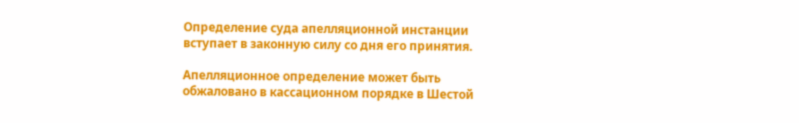Определение суда апелляционной инстанции вступает в законную силу со дня его принятия.

Апелляционное определение может быть обжаловано в кассационном порядке в Шестой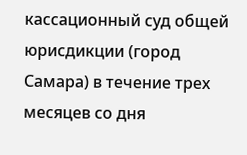кассационный суд общей юрисдикции (город Самара) в течение трех месяцев со дня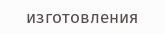изготовления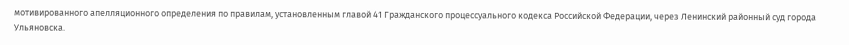мотивированного апелляционного определения по правилам, установленным главой 41 Гражданского процессуального кодекса Российской Федерации, через Ленинский районный суд города Ульяновска.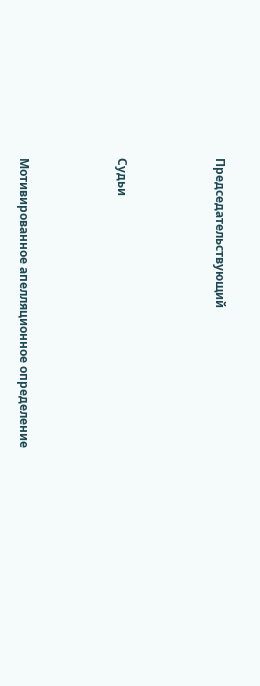Председательствующий



Судьи



Мотивированное апелляционное определение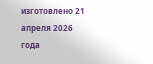изготовлено 21 апреля 2026 года